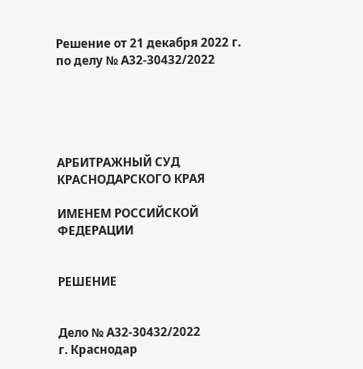Решение от 21 декабря 2022 г. по делу № А32-30432/2022





АРБИТРАЖНЫЙ СУД КРАСНОДАРСКОГО КРАЯ

ИМЕНЕМ РОССИЙСКОЙ ФЕДЕРАЦИИ


РЕШЕНИЕ


Дело № А32-30432/2022
г. Краснодар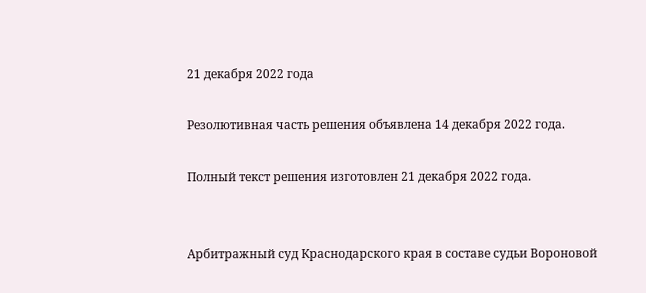21 декабря 2022 года

Резолютивная часть решения объявлена 14 декабря 2022 года.

Полный текст решения изготовлен 21 декабря 2022 года.


Арбитражный суд Краснодарского края в составе судьи Вороновой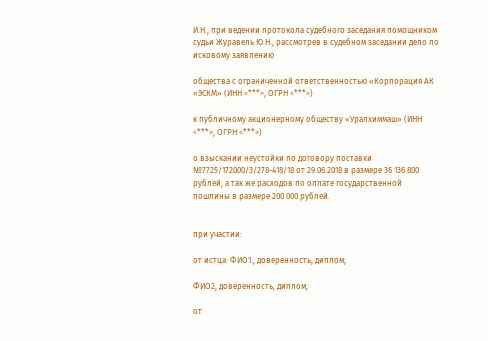И.Н., при ведении протокола судебного заседания помощником судьи Журавель Ю.Н., рассмотрев в судебном заседании дело по исковому заявлению

общества с ограниченной ответственностью «Корпорация АК «ЭСКМ» (ИНН <***>, ОГРН <***>)

к публичному акционерному обществу «Уралхиммаш» (ИНН <***>, ОГРН <***>)

о взыскании неустойки по договору поставки №7725/172000/3/278-418/18 от 29.06.2018 в размере 36 136 800 рублей, а так же расходов по оплате государственной пошлины в размере 200 000 рублей.


при участии:

от истца: ФИО1., доверенность, диплом;

ФИО2, доверенность, диплом;

от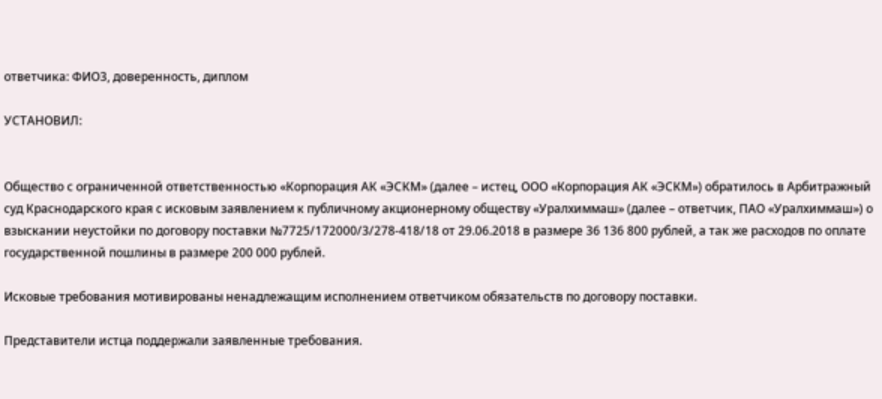ответчика: ФИО3, доверенность, диплом

УСТАНОВИЛ:


Общество с ограниченной ответственностью «Корпорация АК «ЭСКМ» (далее – истец, ООО «Корпорация АК «ЭСКМ») обратилось в Арбитражный суд Краснодарского края с исковым заявлением к публичному акционерному обществу «Уралхиммаш» (далее – ответчик, ПАО «Уралхиммаш») о взыскании неустойки по договору поставки №7725/172000/3/278-418/18 от 29.06.2018 в размере 36 136 800 рублей, а так же расходов по оплате государственной пошлины в размере 200 000 рублей.

Исковые требования мотивированы ненадлежащим исполнением ответчиком обязательств по договору поставки.

Представители истца поддержали заявленные требования.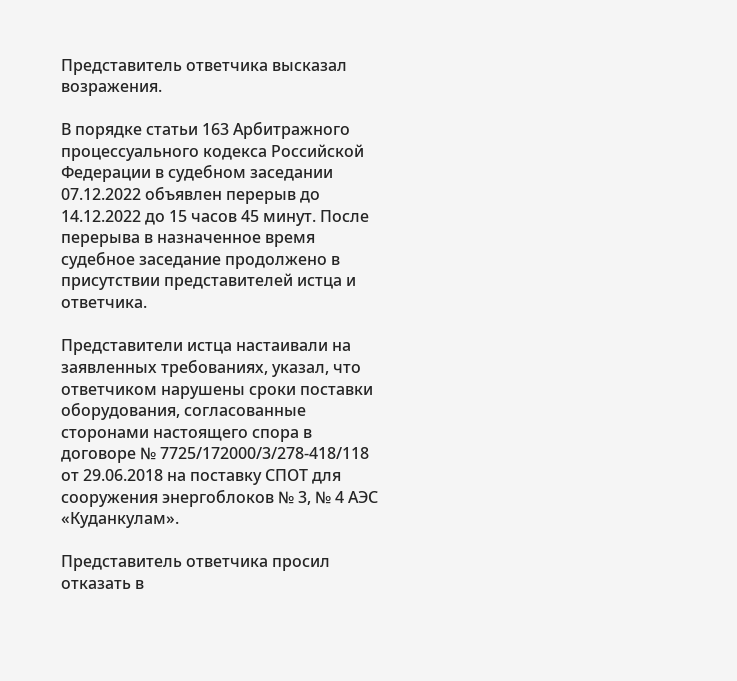Представитель ответчика высказал возражения.

В порядке статьи 163 Арбитражного процессуального кодекса Российской Федерации в судебном заседании 07.12.2022 объявлен перерыв до 14.12.2022 до 15 часов 45 минут. После перерыва в назначенное время судебное заседание продолжено в присутствии представителей истца и ответчика.

Представители истца настаивали на заявленных требованиях, указал, что ответчиком нарушены сроки поставки оборудования, согласованные сторонами настоящего спора в договоре № 7725/172000/3/278-418/118 от 29.06.2018 на поставку СПОТ для сооружения энергоблоков № 3, № 4 АЭС «Куданкулам».

Представитель ответчика просил отказать в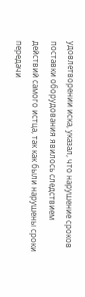удовлетворении иска, указал, что нарушение сроков поставки оборудования явилось следствием действий самого истца, так как были нарушены сроки передачи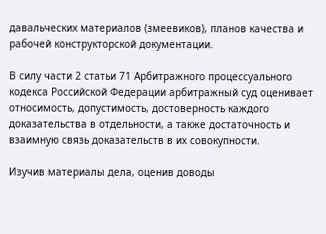давальческих материалов (змеевиков), планов качества и рабочей конструкторской документации.

В силу части 2 статьи 71 Арбитражного процессуального кодекса Российской Федерации арбитражный суд оценивает относимость, допустимость, достоверность каждого доказательства в отдельности, а также достаточность и взаимную связь доказательств в их совокупности.

Изучив материалы дела, оценив доводы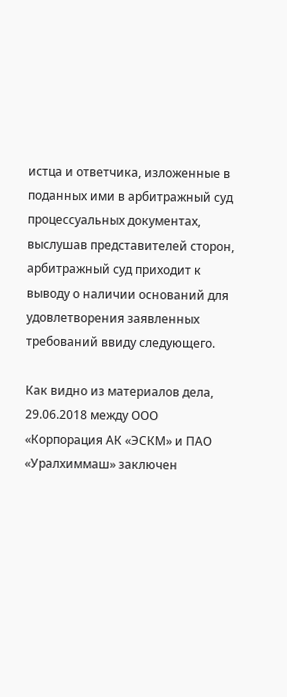истца и ответчика, изложенные в поданных ими в арбитражный суд процессуальных документах, выслушав представителей сторон, арбитражный суд приходит к выводу о наличии оснований для удовлетворения заявленных требований ввиду следующего.

Как видно из материалов дела, 29.06.2018 между ООО «Корпорация АК «ЭСКМ» и ПАО «Уралхиммаш» заключен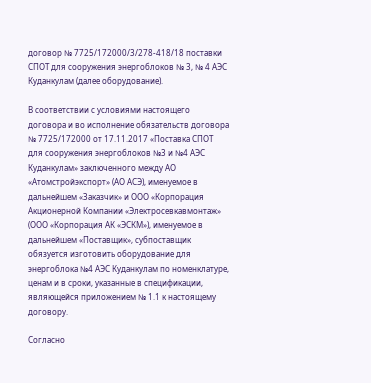договор № 7725/172000/3/278-418/18 поставки СПОТ для сооружения энергоблоков № 3, № 4 АЭС Куданкулам (далее оборудование).

В соответствии с условиями настоящего договора и во исполнение обязательств договора № 7725/172000 от 17.11.2017 «Поставка СПОТ для сооружения энергоблоков №3 и №4 АЭС Куданкулам» заключенного между АО «Атомстройэкспорт» (АО АСЭ), именуемое в дальнейшем «Заказчик» и ООО «Корпорация Акционерной Компании «Электросевкавмонтаж» (ООО «Корпорация АК «ЭСКМ»), именуемое в дальнейшем «Поставщик», субпоставщик обязуется изготовить оборудование для энергоблока №4 АЭС Куданкулам по номенклатуре, ценам и в сроки, указанные в спецификации, являющейся приложением № 1.1 к настоящему договору.

Согласно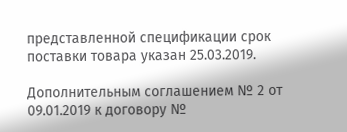представленной спецификации срок поставки товара указан 25.03.2019.

Дополнительным соглашением № 2 от 09.01.2019 к договору №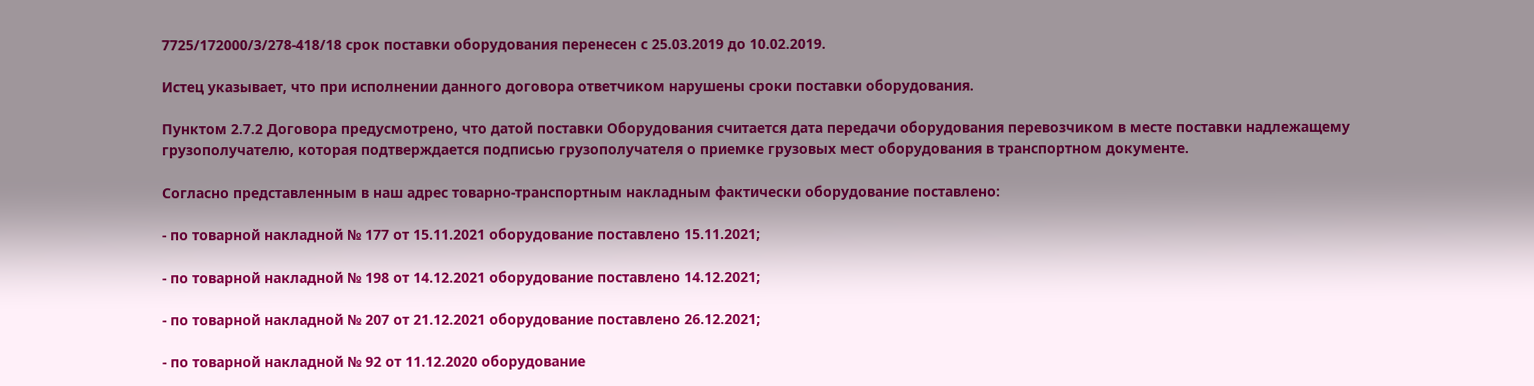7725/172000/3/278-418/18 срок поставки оборудования перенесен с 25.03.2019 до 10.02.2019.

Истец указывает, что при исполнении данного договора ответчиком нарушены сроки поставки оборудования.

Пунктом 2.7.2 Договора предусмотрено, что датой поставки Оборудования считается дата передачи оборудования перевозчиком в месте поставки надлежащему грузополучателю, которая подтверждается подписью грузополучателя о приемке грузовых мест оборудования в транспортном документе.

Согласно представленным в наш адрес товарно-транспортным накладным фактически оборудование поставлено:

- по товарной накладной № 177 от 15.11.2021 оборудование поставлено 15.11.2021;

- по товарной накладной № 198 от 14.12.2021 оборудование поставлено 14.12.2021;

- по товарной накладной № 207 от 21.12.2021 оборудование поставлено 26.12.2021;

- по товарной накладной № 92 от 11.12.2020 оборудование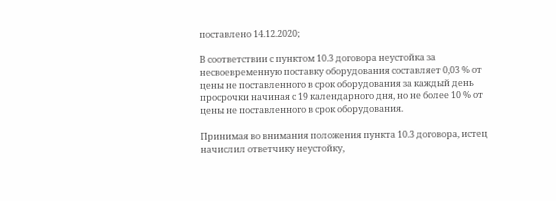поставлено 14.12.2020;

В соответствии с пунктом 10.3 договора неустойка за несвоевременную поставку оборудования составляет 0,03 % от цены не поставленного в срок оборудования за каждый день просрочки начиная с 19 календарного дня, но не более 10 % от цены не поставленного в срок оборудования.

Принимая во внимания положения пункта 10.3 договора, истец начислил ответчику неустойку,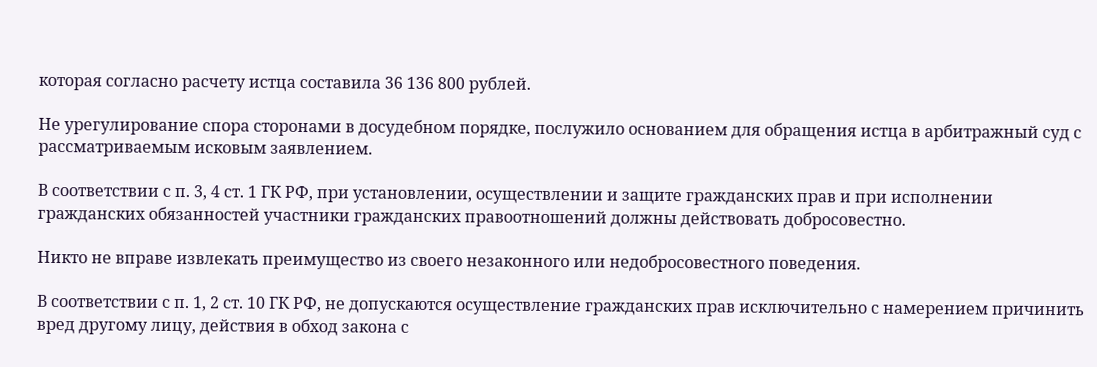которая согласно расчету истца составила 36 136 800 рублей.

Не урегулирование спора сторонами в досудебном порядке, послужило основанием для обращения истца в арбитражный суд с рассматриваемым исковым заявлением.

В соответствии с п. 3, 4 ст. 1 ГК РФ, при установлении, осуществлении и защите гражданских прав и при исполнении гражданских обязанностей участники гражданских правоотношений должны действовать добросовестно.

Никто не вправе извлекать преимущество из своего незаконного или недобросовестного поведения.

В соответствии с п. 1, 2 ст. 10 ГК РФ, не допускаются осуществление гражданских прав исключительно с намерением причинить вред другому лицу, действия в обход закона с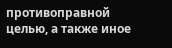противоправной целью, а также иное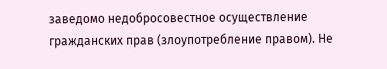заведомо недобросовестное осуществление гражданских прав (злоупотребление правом). Не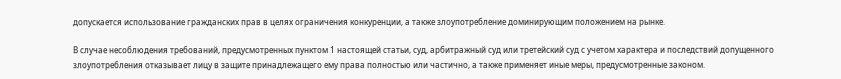допускается использование гражданских прав в целях ограничения конкуренции, а также злоупотребление доминирующим положением на рынке.

В случае несоблюдения требований, предусмотренных пунктом 1 настоящей статьи, суд, арбитражный суд или третейский суд с учетом характера и последствий допущенного злоупотребления отказывает лицу в защите принадлежащего ему права полностью или частично, а также применяет иные меры, предусмотренные законом.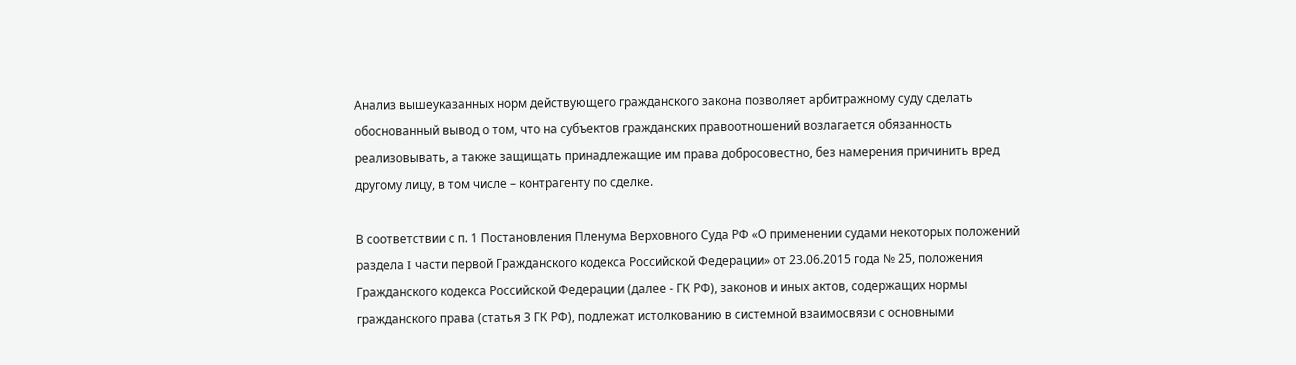Анализ вышеуказанных норм действующего гражданского закона позволяет арбитражному суду сделать обоснованный вывод о том, что на субъектов гражданских правоотношений возлагается обязанность реализовывать, а также защищать принадлежащие им права добросовестно, без намерения причинить вред другому лицу, в том числе – контрагенту по сделке.

В соответствии с п. 1 Постановления Пленума Верховного Суда РФ «О применении судами некоторых положений раздела I части первой Гражданского кодекса Российской Федерации» от 23.06.2015 года № 25, положения Гражданского кодекса Российской Федерации (далее - ГК РФ), законов и иных актов, содержащих нормы гражданского права (статья 3 ГК РФ), подлежат истолкованию в системной взаимосвязи с основными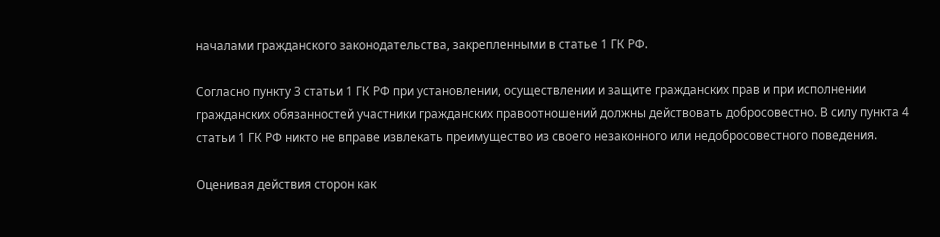началами гражданского законодательства, закрепленными в статье 1 ГК РФ.

Согласно пункту 3 статьи 1 ГК РФ при установлении, осуществлении и защите гражданских прав и при исполнении гражданских обязанностей участники гражданских правоотношений должны действовать добросовестно. В силу пункта 4 статьи 1 ГК РФ никто не вправе извлекать преимущество из своего незаконного или недобросовестного поведения.

Оценивая действия сторон как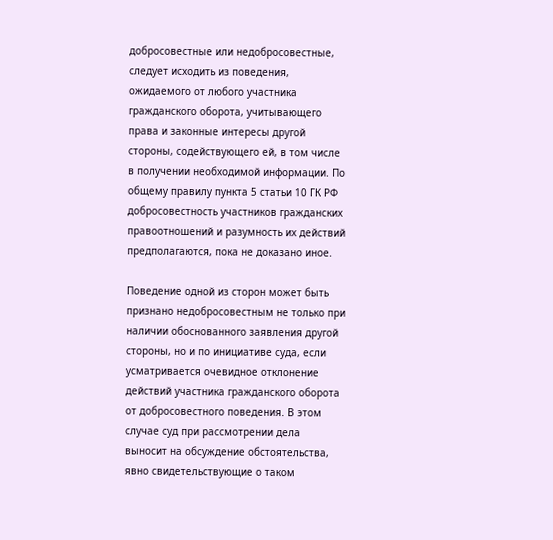добросовестные или недобросовестные, следует исходить из поведения, ожидаемого от любого участника гражданского оборота, учитывающего права и законные интересы другой стороны, содействующего ей, в том числе в получении необходимой информации. По общему правилу пункта 5 статьи 10 ГК РФ добросовестность участников гражданских правоотношений и разумность их действий предполагаются, пока не доказано иное.

Поведение одной из сторон может быть признано недобросовестным не только при наличии обоснованного заявления другой стороны, но и по инициативе суда, если усматривается очевидное отклонение действий участника гражданского оборота от добросовестного поведения. В этом случае суд при рассмотрении дела выносит на обсуждение обстоятельства, явно свидетельствующие о таком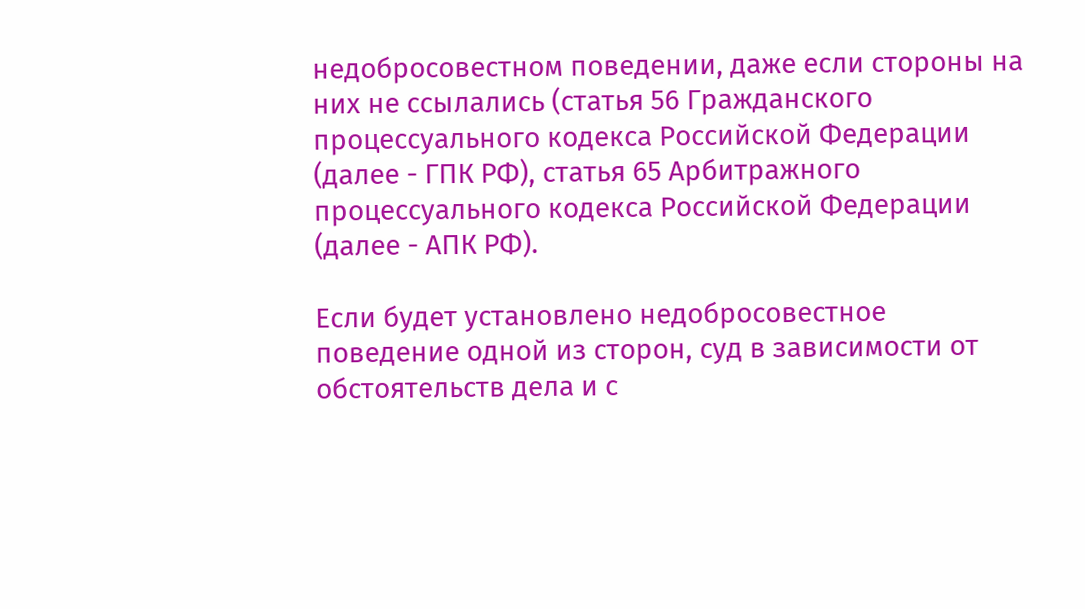недобросовестном поведении, даже если стороны на них не ссылались (статья 56 Гражданского процессуального кодекса Российской Федерации (далее - ГПК РФ), статья 65 Арбитражного процессуального кодекса Российской Федерации (далее - АПК РФ).

Если будет установлено недобросовестное поведение одной из сторон, суд в зависимости от обстоятельств дела и с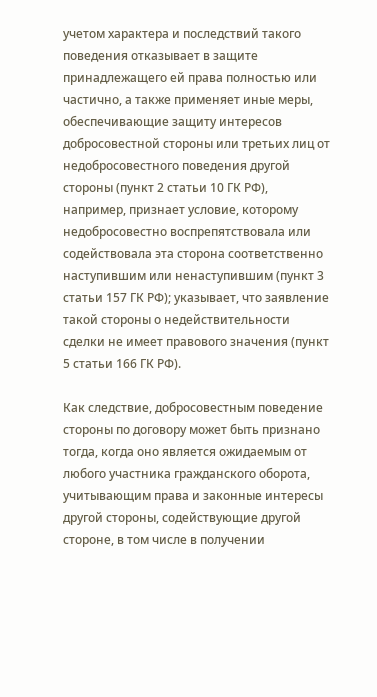учетом характера и последствий такого поведения отказывает в защите принадлежащего ей права полностью или частично, а также применяет иные меры, обеспечивающие защиту интересов добросовестной стороны или третьих лиц от недобросовестного поведения другой стороны (пункт 2 статьи 10 ГК РФ), например, признает условие, которому недобросовестно воспрепятствовала или содействовала эта сторона соответственно наступившим или ненаступившим (пункт 3 статьи 157 ГК РФ); указывает, что заявление такой стороны о недействительности сделки не имеет правового значения (пункт 5 статьи 166 ГК РФ).

Как следствие, добросовестным поведение стороны по договору может быть признано тогда, когда оно является ожидаемым от любого участника гражданского оборота, учитывающим права и законные интересы другой стороны, содействующие другой стороне, в том числе в получении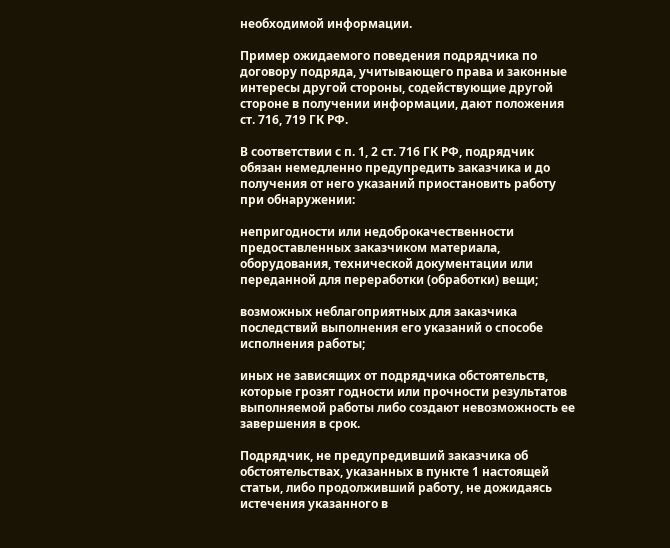необходимой информации.

Пример ожидаемого поведения подрядчика по договору подряда, учитывающего права и законные интересы другой стороны, содействующие другой стороне в получении информации, дают положения ст. 716, 719 ГК РФ.

В соответствии с п. 1, 2 ст. 716 ГК РФ, подрядчик обязан немедленно предупредить заказчика и до получения от него указаний приостановить работу при обнаружении:

непригодности или недоброкачественности предоставленных заказчиком материала, оборудования, технической документации или переданной для переработки (обработки) вещи;

возможных неблагоприятных для заказчика последствий выполнения его указаний о способе исполнения работы;

иных не зависящих от подрядчика обстоятельств, которые грозят годности или прочности результатов выполняемой работы либо создают невозможность ее завершения в срок.

Подрядчик, не предупредивший заказчика об обстоятельствах, указанных в пункте 1 настоящей статьи, либо продолживший работу, не дожидаясь истечения указанного в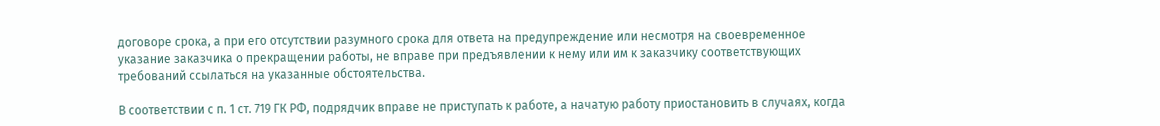договоре срока, а при его отсутствии разумного срока для ответа на предупреждение или несмотря на своевременное указание заказчика о прекращении работы, не вправе при предъявлении к нему или им к заказчику соответствующих требований ссылаться на указанные обстоятельства.

В соответствии с п. 1 ст. 719 ГК РФ, подрядчик вправе не приступать к работе, а начатую работу приостановить в случаях, когда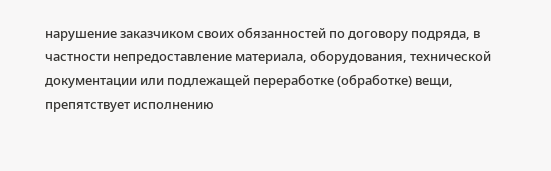нарушение заказчиком своих обязанностей по договору подряда, в частности непредоставление материала, оборудования, технической документации или подлежащей переработке (обработке) вещи, препятствует исполнению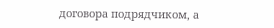договора подрядчиком, а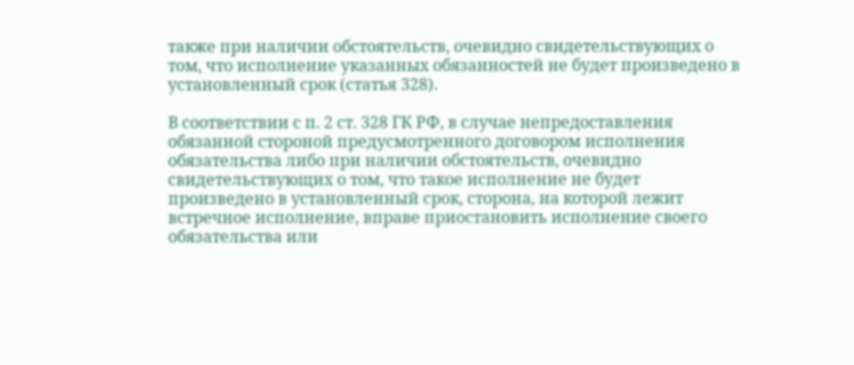также при наличии обстоятельств, очевидно свидетельствующих о том, что исполнение указанных обязанностей не будет произведено в установленный срок (статья 328).

В соответствии с п. 2 ст. 328 ГК РФ, в случае непредоставления обязанной стороной предусмотренного договором исполнения обязательства либо при наличии обстоятельств, очевидно свидетельствующих о том, что такое исполнение не будет произведено в установленный срок, сторона, на которой лежит встречное исполнение, вправе приостановить исполнение своего обязательства или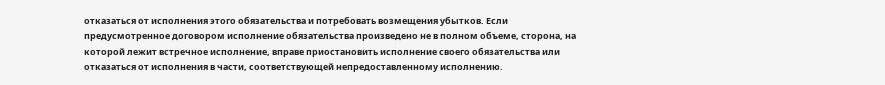отказаться от исполнения этого обязательства и потребовать возмещения убытков. Если предусмотренное договором исполнение обязательства произведено не в полном объеме, сторона, на которой лежит встречное исполнение, вправе приостановить исполнение своего обязательства или отказаться от исполнения в части, соответствующей непредоставленному исполнению.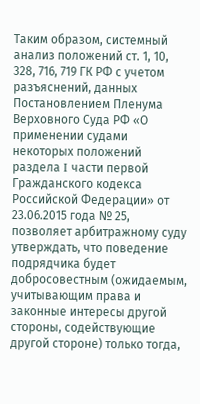Таким образом, системный анализ положений ст. 1, 10, 328, 716, 719 ГК РФ с учетом разъяснений, данных Постановлением Пленума Верховного Суда РФ «О применении судами некоторых положений раздела I части первой Гражданского кодекса Российской Федерации» от 23.06.2015 года № 25, позволяет арбитражному суду утверждать, что поведение подрядчика будет добросовестным (ожидаемым, учитывающим права и законные интересы другой стороны, содействующие другой стороне) только тогда,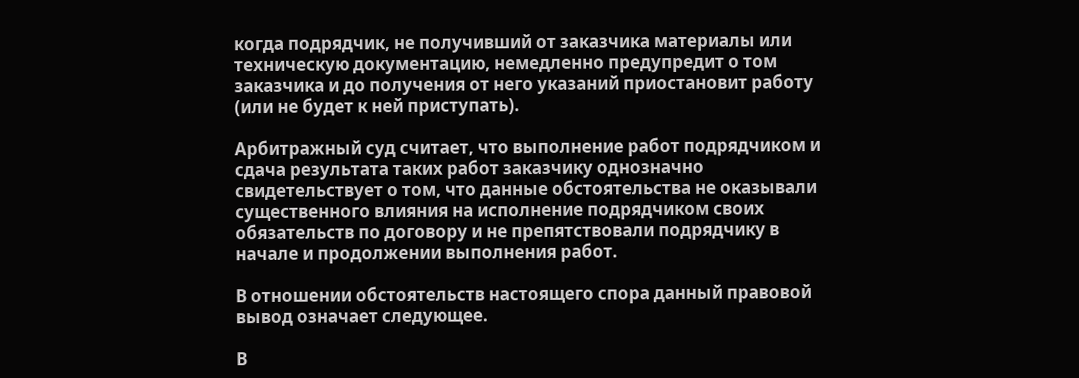когда подрядчик, не получивший от заказчика материалы или техническую документацию, немедленно предупредит о том заказчика и до получения от него указаний приостановит работу (или не будет к ней приступать).

Арбитражный суд считает, что выполнение работ подрядчиком и сдача результата таких работ заказчику однозначно свидетельствует о том, что данные обстоятельства не оказывали существенного влияния на исполнение подрядчиком своих обязательств по договору и не препятствовали подрядчику в начале и продолжении выполнения работ.

В отношении обстоятельств настоящего спора данный правовой вывод означает следующее.

В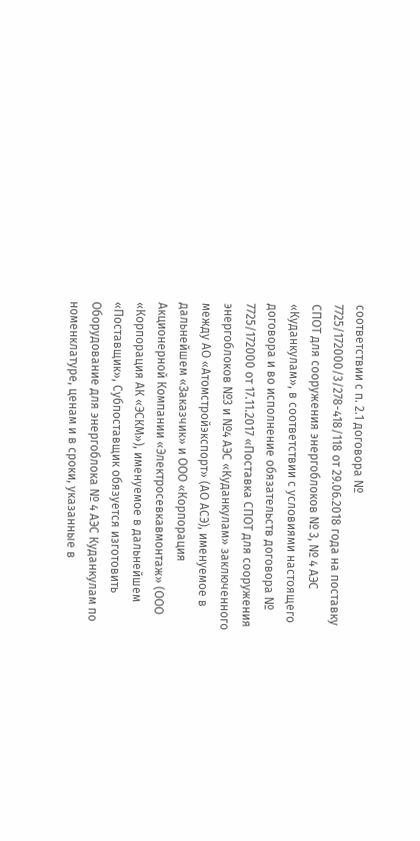соответствии с п. 2.1 договора № 7725/172000/3/278-418/118 от 29.06.2018 года на поставку СПОТ для сооружения энергоблоков № 3, № 4 АЭС «Куданкулам», в соответствии с условиями настоящего договора и во исполнение обязательств договора № 7725/172000 от 17.11.2017 «Поставка СПОТ для сооружения энергоблоков №3 и №4 АЭС «Куданкулам» заключенного между АО «Атомстройэкспорт» (АО АСЭ), именуемое в дальнейшем «Заказчик» и ООО «Корпорация Акционерной Компании «Электросевкавмонтаж» (ООО «Корпорация АК «ЭСКМ»), именуемое в дальнейшем «Поставщик», Субпоставщик обязуется изготовить Оборудование для энергоблока № 4 АЭС Куданкулам по номенклатуре, ценам и в сроки, указанные в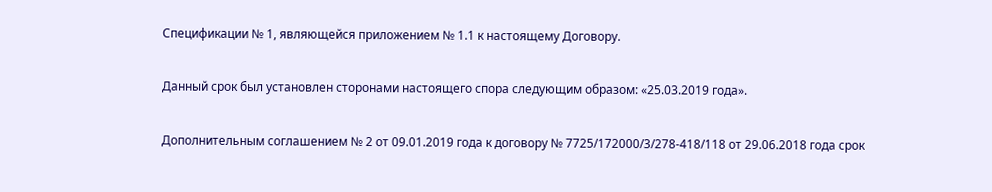Спецификации № 1, являющейся приложением № 1.1 к настоящему Договору.

Данный срок был установлен сторонами настоящего спора следующим образом: «25.03.2019 года».

Дополнительным соглашением № 2 от 09.01.2019 года к договору № 7725/172000/3/278-418/118 от 29.06.2018 года срок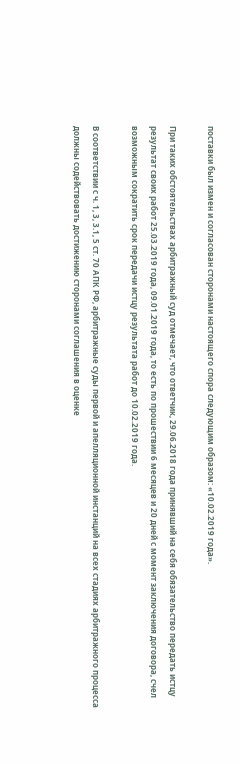поставки был измен и согласован сторонами настоящего спора следующим образом: «10.02.2019 года».

При таких обстоятельствах арбитражный суд отмечает, что ответчик, 29.06.2018 года принявший на себя обязательство передать истцу результат своих работ 25.03.2019 года, 09.01.2019 года, то есть по прошествии 6 месяцев и 20 дней с момент заключения договора, счел возможным сократить срок передачи истцу результата работ до 10.02.2019 года.

В соответствии с ч. 1, 3, 3.1, 5 ст. 70 АПК РФ, арбитражные суды первой и апелляционной инстанций на всех стадиях арбитражного процесса должны содействовать достижению сторонами соглашения в оценке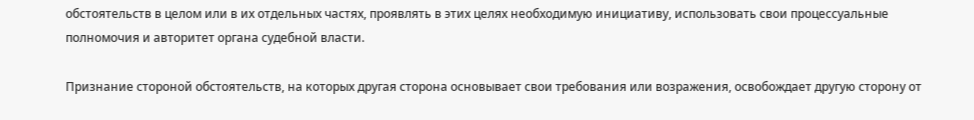обстоятельств в целом или в их отдельных частях, проявлять в этих целях необходимую инициативу, использовать свои процессуальные полномочия и авторитет органа судебной власти.

Признание стороной обстоятельств, на которых другая сторона основывает свои требования или возражения, освобождает другую сторону от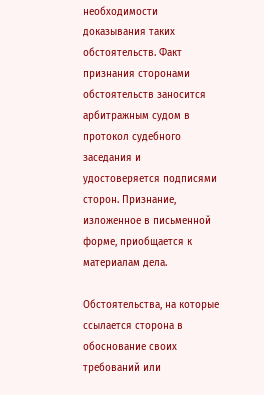необходимости доказывания таких обстоятельств. Факт признания сторонами обстоятельств заносится арбитражным судом в протокол судебного заседания и удостоверяется подписями сторон. Признание, изложенное в письменной форме, приобщается к материалам дела.

Обстоятельства, на которые ссылается сторона в обоснование своих требований или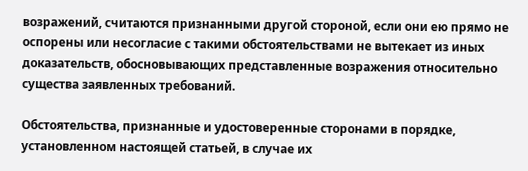возражений, считаются признанными другой стороной, если они ею прямо не оспорены или несогласие с такими обстоятельствами не вытекает из иных доказательств, обосновывающих представленные возражения относительно существа заявленных требований.

Обстоятельства, признанные и удостоверенные сторонами в порядке, установленном настоящей статьей, в случае их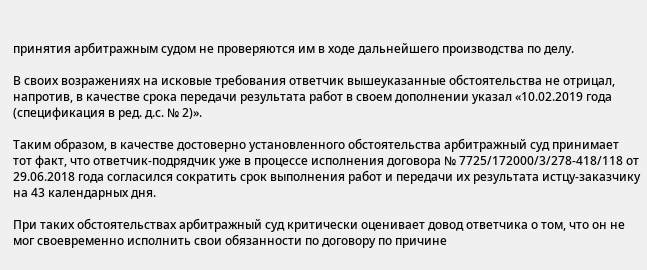принятия арбитражным судом не проверяются им в ходе дальнейшего производства по делу.

В своих возражениях на исковые требования ответчик вышеуказанные обстоятельства не отрицал, напротив, в качестве срока передачи результата работ в своем дополнении указал «10.02.2019 года (спецификация в ред. д.с. № 2)».

Таким образом, в качестве достоверно установленного обстоятельства арбитражный суд принимает тот факт, что ответчик-подрядчик уже в процессе исполнения договора № 7725/172000/3/278-418/118 от 29.06.2018 года согласился сократить срок выполнения работ и передачи их результата истцу-заказчику на 43 календарных дня.

При таких обстоятельствах арбитражный суд критически оценивает довод ответчика о том, что он не мог своевременно исполнить свои обязанности по договору по причине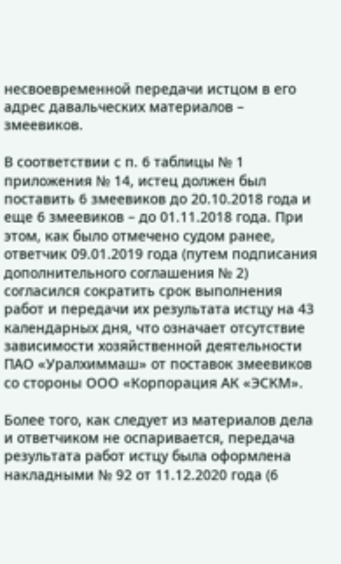несвоевременной передачи истцом в его адрес давальческих материалов – змеевиков.

В соответствии с п. 6 таблицы № 1 приложения № 14, истец должен был поставить 6 змеевиков до 20.10.2018 года и еще 6 змеевиков – до 01.11.2018 года. При этом, как было отмечено судом ранее, ответчик 09.01.2019 года (путем подписания дополнительного соглашения № 2) согласился сократить срок выполнения работ и передачи их результата истцу на 43 календарных дня, что означает отсутствие зависимости хозяйственной деятельности ПАО «Уралхиммаш» от поставок змеевиков со стороны ООО «Корпорация АК «ЭСКМ».

Более того, как следует из материалов дела и ответчиком не оспаривается, передача результата работ истцу была оформлена накладными № 92 от 11.12.2020 года (6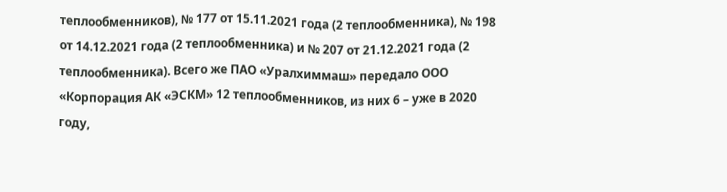теплообменников), № 177 от 15.11.2021 года (2 теплообменника), № 198 от 14.12.2021 года (2 теплообменника) и № 207 от 21.12.2021 года (2 теплообменника). Всего же ПАО «Уралхиммаш» передало ООО «Корпорация АК «ЭСКМ» 12 теплообменников, из них 6 – уже в 2020 году,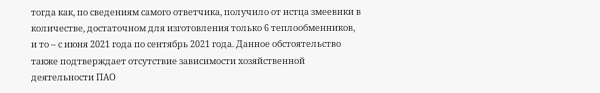тогда как, по сведениям самого ответчика, получило от истца змеевики в количестве, достаточном для изготовления только 6 теплообменников, и то – с июня 2021 года по сентябрь 2021 года. Данное обстоятельство также подтверждает отсутствие зависимости хозяйственной деятельности ПАО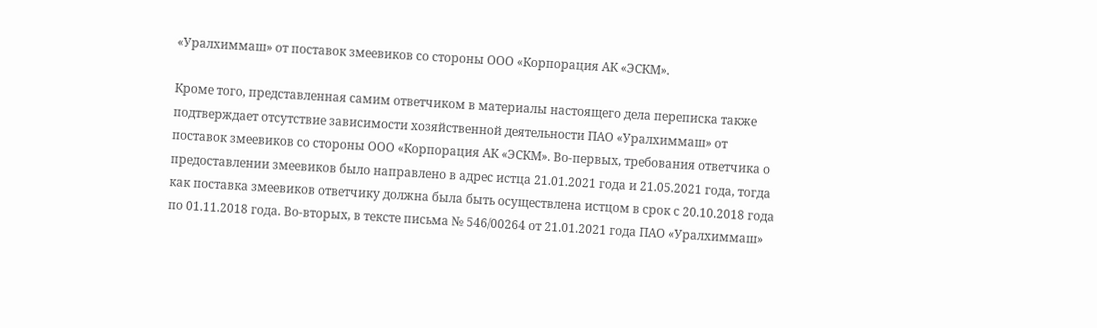«Уралхиммаш» от поставок змеевиков со стороны ООО «Корпорация АК «ЭСКМ».

Кроме того, представленная самим ответчиком в материалы настоящего дела переписка также подтверждает отсутствие зависимости хозяйственной деятельности ПАО «Уралхиммаш» от поставок змеевиков со стороны ООО «Корпорация АК «ЭСКМ». Во-первых, требования ответчика о предоставлении змеевиков было направлено в адрес истца 21.01.2021 года и 21.05.2021 года, тогда как поставка змеевиков ответчику должна была быть осуществлена истцом в срок с 20.10.2018 года по 01.11.2018 года. Во-вторых, в тексте письма № 546/00264 от 21.01.2021 года ПАО «Уралхиммаш»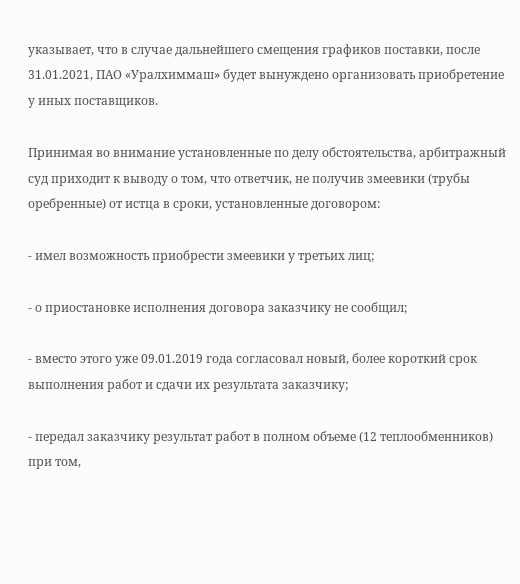указывает, что в случае дальнейшего смещения графиков поставки, после 31.01.2021, ПАО «Уралхиммаш» будет вынуждено организовать приобретение у иных поставщиков.

Принимая во внимание установленные по делу обстоятельства, арбитражный суд приходит к выводу о том, что ответчик, не получив змеевики (трубы оребренные) от истца в сроки, установленные договором:

- имел возможность приобрести змеевики у третьих лиц;

- о приостановке исполнения договора заказчику не сообщил;

- вместо этого уже 09.01.2019 года согласовал новый, более короткий срок выполнения работ и сдачи их результата заказчику;

- передал заказчику результат работ в полном объеме (12 теплообменников) при том,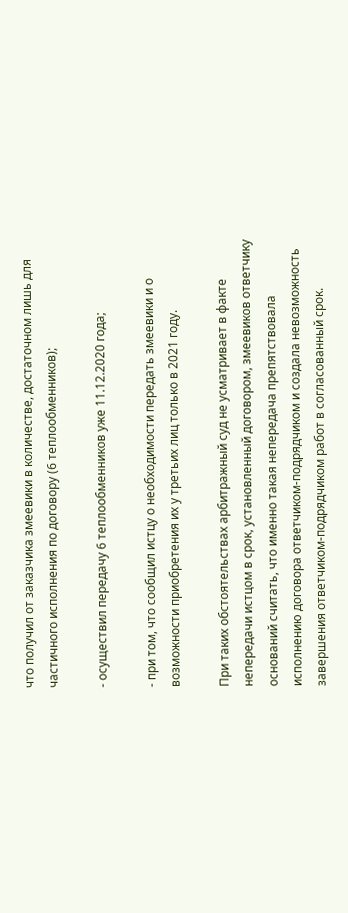что получил от заказчика змеевики в количестве, достаточном лишь для частичного исполнения по договору (6 теплообменников);

- осуществил передачу 6 теплообменников уже 11.12.2020 года;

- при том, что сообщил истцу о необходимости передать змеевики и о возможности приобретения их у третьих лиц только в 2021 году.

При таких обстоятельствах арбитражный суд не усматривает в факте непередачи истцом в срок, установленный договором, змеевиков ответчику оснований считать, что именно такая непередача препятствовала исполнению договора ответчиком-подрядчиком и создала невозможность завершения ответчиком-подрядчиком работ в согласованный срок.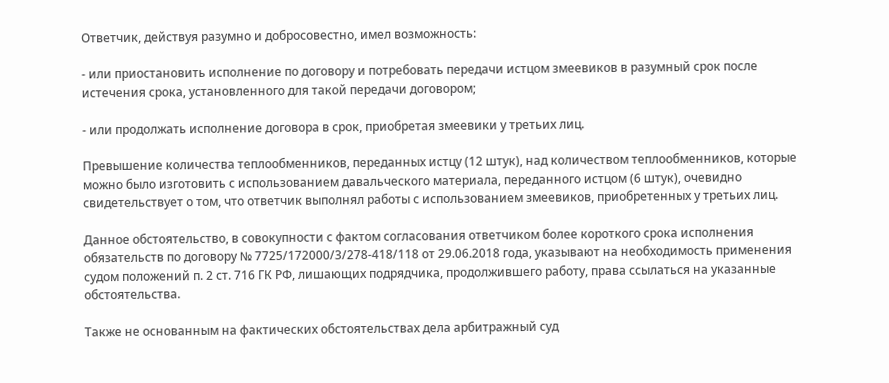Ответчик, действуя разумно и добросовестно, имел возможность:

- или приостановить исполнение по договору и потребовать передачи истцом змеевиков в разумный срок после истечения срока, установленного для такой передачи договором;

- или продолжать исполнение договора в срок, приобретая змеевики у третьих лиц.

Превышение количества теплообменников, переданных истцу (12 штук), над количеством теплообменников, которые можно было изготовить с использованием давальческого материала, переданного истцом (6 штук), очевидно свидетельствует о том, что ответчик выполнял работы с использованием змеевиков, приобретенных у третьих лиц.

Данное обстоятельство, в совокупности с фактом согласования ответчиком более короткого срока исполнения обязательств по договору № 7725/172000/3/278-418/118 от 29.06.2018 года, указывают на необходимость применения судом положений п. 2 ст. 716 ГК РФ, лишающих подрядчика, продолжившего работу, права ссылаться на указанные обстоятельства.

Также не основанным на фактических обстоятельствах дела арбитражный суд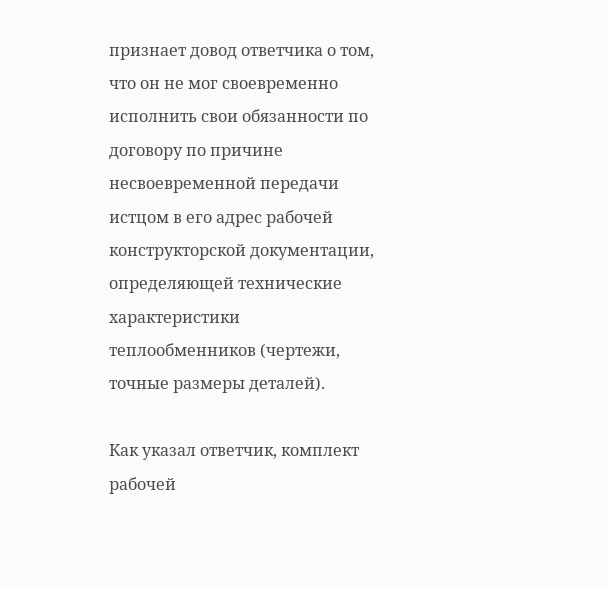признает довод ответчика о том, что он не мог своевременно исполнить свои обязанности по договору по причине несвоевременной передачи истцом в его адрес рабочей конструкторской документации, определяющей технические характеристики теплообменников (чертежи, точные размеры деталей).

Как указал ответчик, комплект рабочей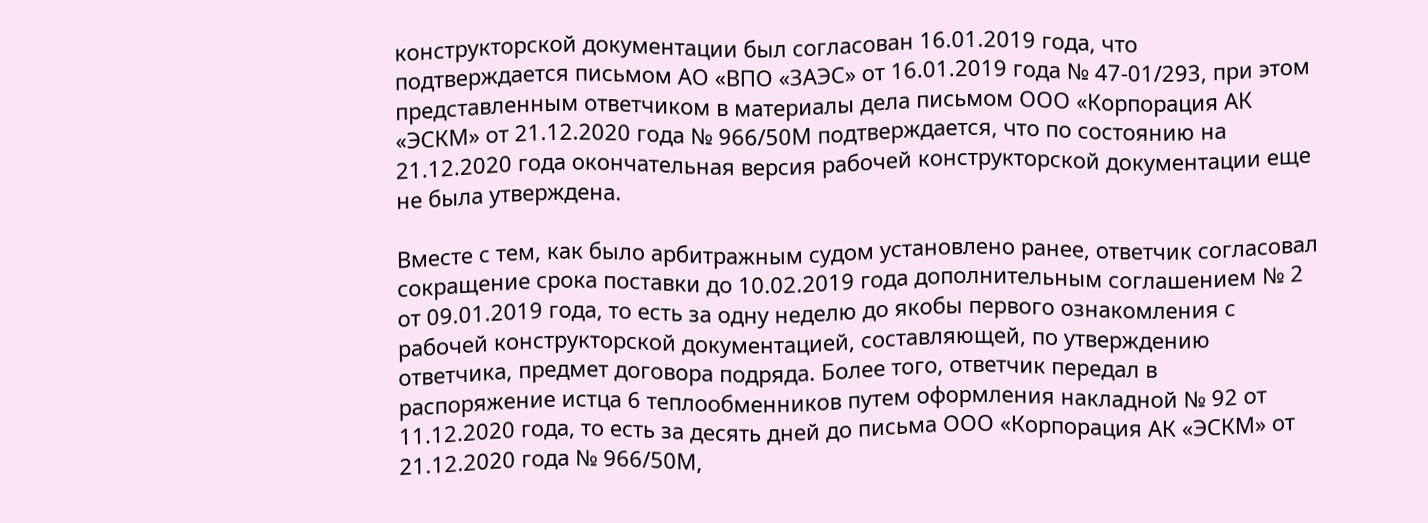конструкторской документации был согласован 16.01.2019 года, что подтверждается письмом АО «ВПО «ЗАЭС» от 16.01.2019 года № 47-01/293, при этом представленным ответчиком в материалы дела письмом ООО «Корпорация АК «ЭСКМ» от 21.12.2020 года № 966/50М подтверждается, что по состоянию на 21.12.2020 года окончательная версия рабочей конструкторской документации еще не была утверждена.

Вместе с тем, как было арбитражным судом установлено ранее, ответчик согласовал сокращение срока поставки до 10.02.2019 года дополнительным соглашением № 2 от 09.01.2019 года, то есть за одну неделю до якобы первого ознакомления с рабочей конструкторской документацией, составляющей, по утверждению ответчика, предмет договора подряда. Более того, ответчик передал в распоряжение истца 6 теплообменников путем оформления накладной № 92 от 11.12.2020 года, то есть за десять дней до письма ООО «Корпорация АК «ЭСКМ» от 21.12.2020 года № 966/50М,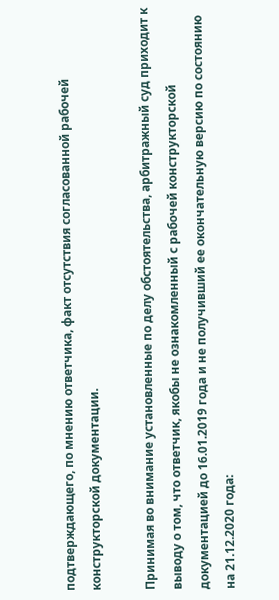подтверждающего, по мнению ответчика, факт отсутствия согласованной рабочей конструкторской документации.

Принимая во внимание установленные по делу обстоятельства, арбитражный суд приходит к выводу о том, что ответчик, якобы не ознакомленный с рабочей конструкторской документацией до 16.01.2019 года и не получивший ее окончательную версию по состоянию на 21.12.2020 года: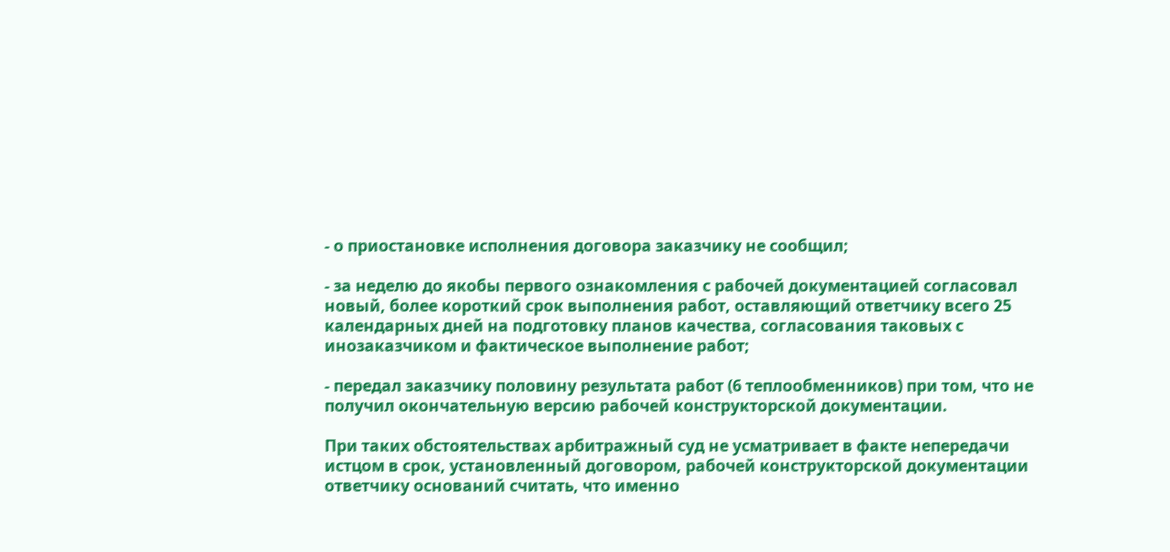- о приостановке исполнения договора заказчику не сообщил;

- за неделю до якобы первого ознакомления с рабочей документацией согласовал новый, более короткий срок выполнения работ, оставляющий ответчику всего 25 календарных дней на подготовку планов качества, согласования таковых с инозаказчиком и фактическое выполнение работ;

- передал заказчику половину результата работ (6 теплообменников) при том, что не получил окончательную версию рабочей конструкторской документации.

При таких обстоятельствах арбитражный суд не усматривает в факте непередачи истцом в срок, установленный договором, рабочей конструкторской документации ответчику оснований считать, что именно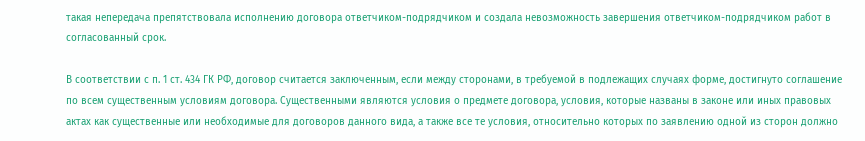такая непередача препятствовала исполнению договора ответчиком-подрядчиком и создала невозможность завершения ответчиком-подрядчиком работ в согласованный срок.

В соответствии с п. 1 ст. 434 ГК РФ, договор считается заключенным, если между сторонами, в требуемой в подлежащих случаях форме, достигнуто соглашение по всем существенным условиям договора. Существенными являются условия о предмете договора, условия, которые названы в законе или иных правовых актах как существенные или необходимые для договоров данного вида, а также все те условия, относительно которых по заявлению одной из сторон должно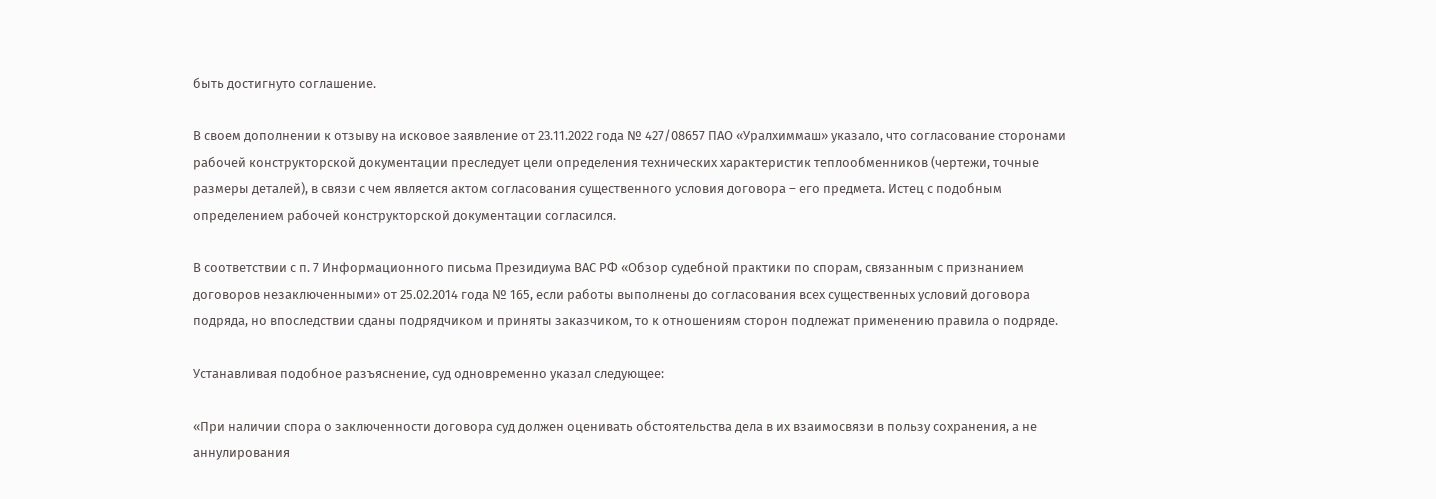быть достигнуто соглашение.

В своем дополнении к отзыву на исковое заявление от 23.11.2022 года № 427/08657 ПАО «Уралхиммаш» указало, что согласование сторонами рабочей конструкторской документации преследует цели определения технических характеристик теплообменников (чертежи, точные размеры деталей), в связи с чем является актом согласования существенного условия договора – его предмета. Истец с подобным определением рабочей конструкторской документации согласился.

В соответствии с п. 7 Информационного письма Президиума ВАС РФ «Обзор судебной практики по спорам, связанным с признанием договоров незаключенными» от 25.02.2014 года № 165, если работы выполнены до согласования всех существенных условий договора подряда, но впоследствии сданы подрядчиком и приняты заказчиком, то к отношениям сторон подлежат применению правила о подряде.

Устанавливая подобное разъяснение, суд одновременно указал следующее:

«При наличии спора о заключенности договора суд должен оценивать обстоятельства дела в их взаимосвязи в пользу сохранения, а не аннулирования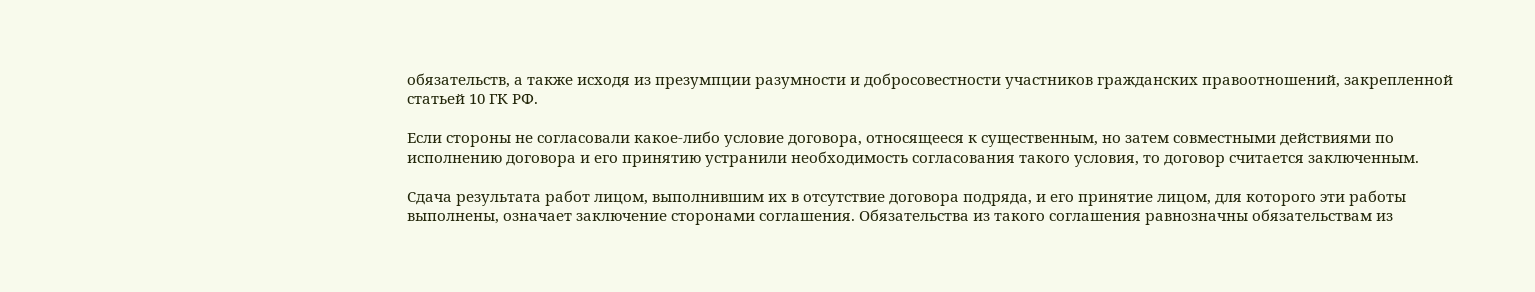обязательств, а также исходя из презумпции разумности и добросовестности участников гражданских правоотношений, закрепленной статьей 10 ГК РФ.

Если стороны не согласовали какое-либо условие договора, относящееся к существенным, но затем совместными действиями по исполнению договора и его принятию устранили необходимость согласования такого условия, то договор считается заключенным.

Сдача результата работ лицом, выполнившим их в отсутствие договора подряда, и его принятие лицом, для которого эти работы выполнены, означает заключение сторонами соглашения. Обязательства из такого соглашения равнозначны обязательствам из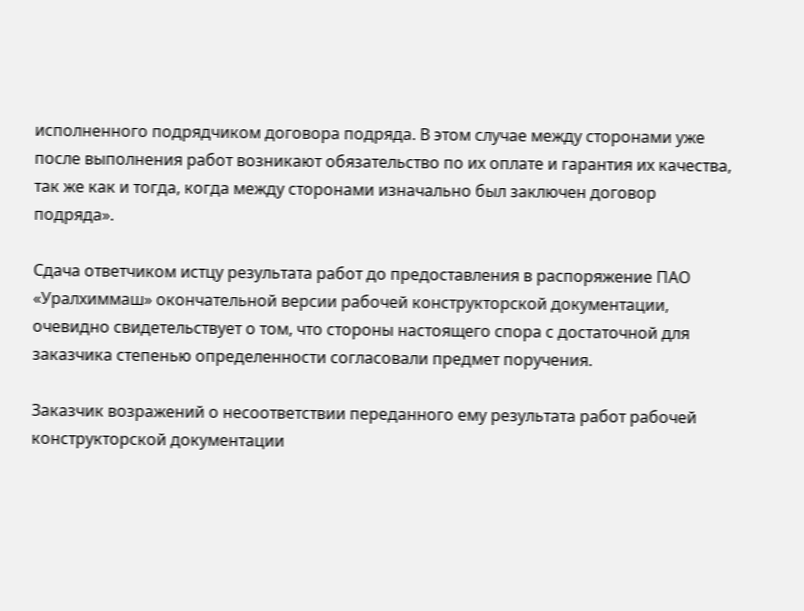исполненного подрядчиком договора подряда. В этом случае между сторонами уже после выполнения работ возникают обязательство по их оплате и гарантия их качества, так же как и тогда, когда между сторонами изначально был заключен договор подряда».

Сдача ответчиком истцу результата работ до предоставления в распоряжение ПАО «Уралхиммаш» окончательной версии рабочей конструкторской документации, очевидно свидетельствует о том, что стороны настоящего спора с достаточной для заказчика степенью определенности согласовали предмет поручения.

Заказчик возражений о несоответствии переданного ему результата работ рабочей конструкторской документации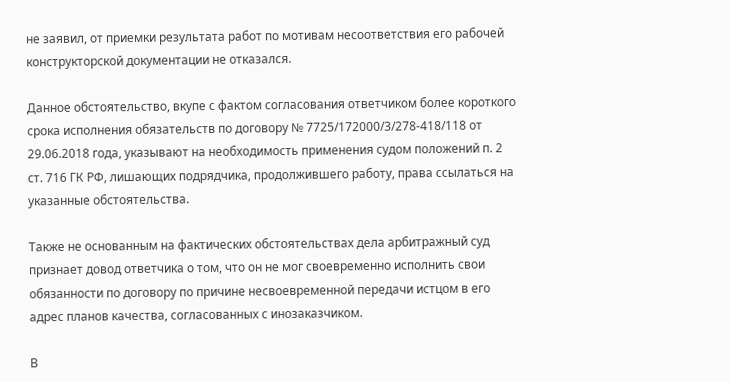не заявил, от приемки результата работ по мотивам несоответствия его рабочей конструкторской документации не отказался.

Данное обстоятельство, вкупе с фактом согласования ответчиком более короткого срока исполнения обязательств по договору № 7725/172000/3/278-418/118 от 29.06.2018 года, указывают на необходимость применения судом положений п. 2 ст. 716 ГК РФ, лишающих подрядчика, продолжившего работу, права ссылаться на указанные обстоятельства.

Также не основанным на фактических обстоятельствах дела арбитражный суд признает довод ответчика о том, что он не мог своевременно исполнить свои обязанности по договору по причине несвоевременной передачи истцом в его адрес планов качества, согласованных с инозаказчиком.

В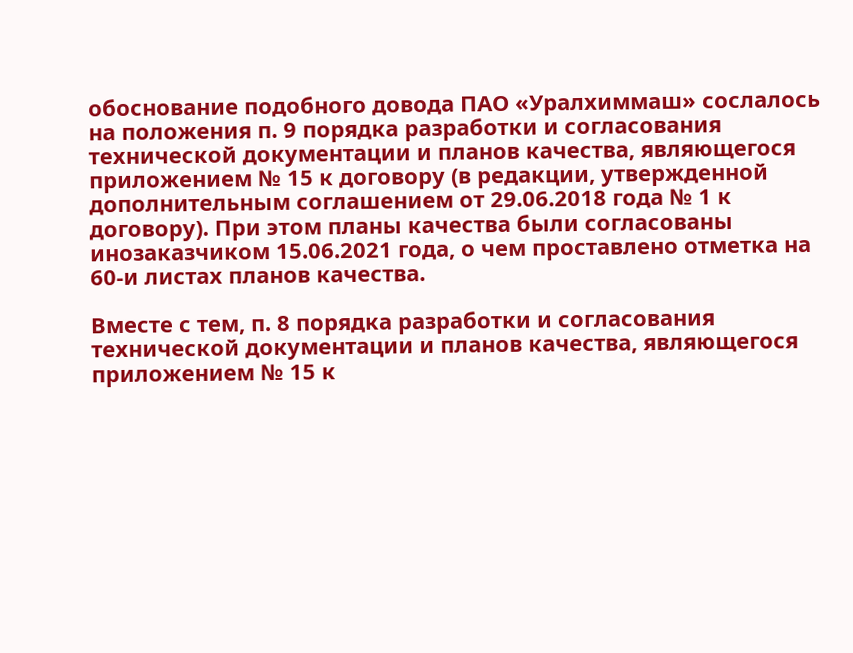обоснование подобного довода ПАО «Уралхиммаш» сослалось на положения п. 9 порядка разработки и согласования технической документации и планов качества, являющегося приложением № 15 к договору (в редакции, утвержденной дополнительным соглашением от 29.06.2018 года № 1 к договору). При этом планы качества были согласованы инозаказчиком 15.06.2021 года, о чем проставлено отметка на 60-и листах планов качества.

Вместе с тем, п. 8 порядка разработки и согласования технической документации и планов качества, являющегося приложением № 15 к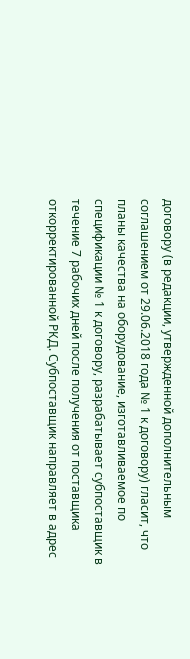договору (в редакции, утвержденной дополнительным соглашением от 29.06.2018 года № 1 к договору) гласит, что планы качества на оборудование, изготавливаемое по спецификации № 1 к договору, разрабатывает субпоставщик в течение 7 рабочих дней после получения от поставщика откорректированной РКД. Субпоставщик направляет в адрес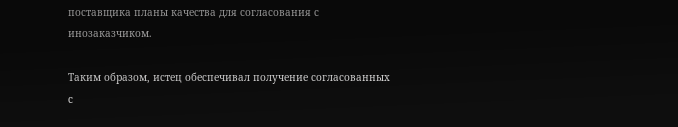поставщика планы качества для согласования с инозаказчиком.

Таким образом, истец обеспечивал получение согласованных с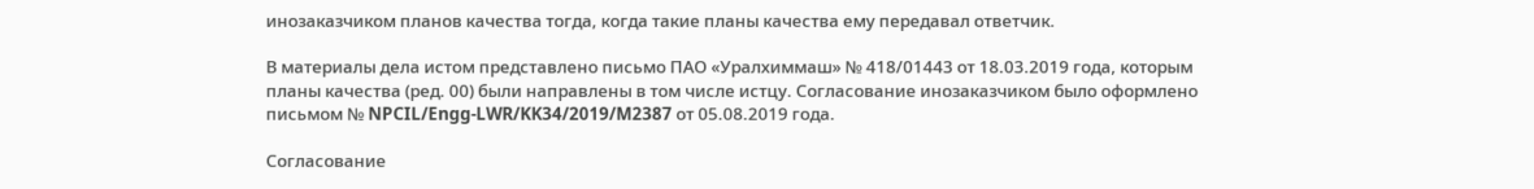инозаказчиком планов качества тогда, когда такие планы качества ему передавал ответчик.

В материалы дела истом представлено письмо ПАО «Уралхиммаш» № 418/01443 от 18.03.2019 года, которым планы качества (ред. 00) были направлены в том числе истцу. Согласование инозаказчиком было оформлено письмом № NPCIL/Engg-LWR/KK34/2019/M2387 от 05.08.2019 года.

Согласование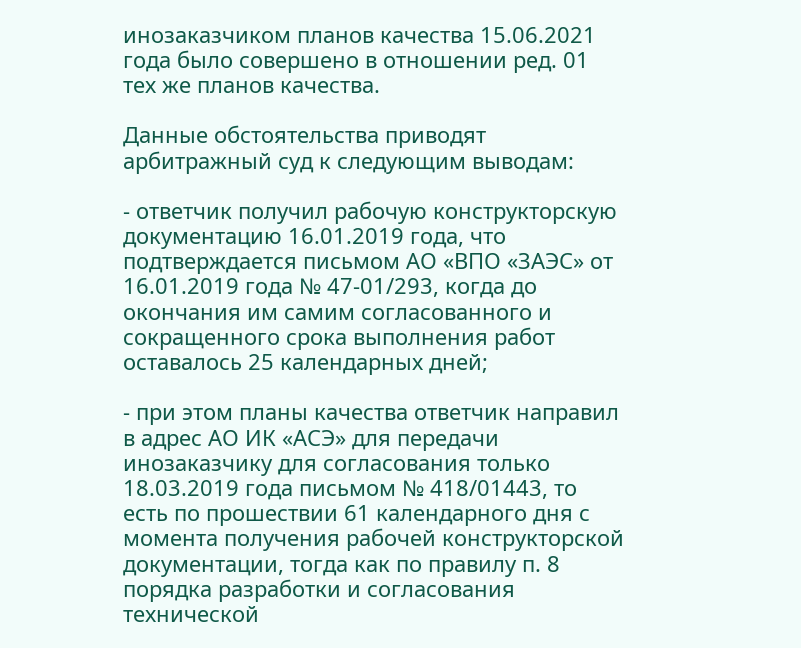инозаказчиком планов качества 15.06.2021 года было совершено в отношении ред. 01 тех же планов качества.

Данные обстоятельства приводят арбитражный суд к следующим выводам:

- ответчик получил рабочую конструкторскую документацию 16.01.2019 года, что подтверждается письмом АО «ВПО «ЗАЭС» от 16.01.2019 года № 47-01/293, когда до окончания им самим согласованного и сокращенного срока выполнения работ оставалось 25 календарных дней;

- при этом планы качества ответчик направил в адрес АО ИК «АСЭ» для передачи инозаказчику для согласования только 18.03.2019 года письмом № 418/01443, то есть по прошествии 61 календарного дня с момента получения рабочей конструкторской документации, тогда как по правилу п. 8 порядка разработки и согласования технической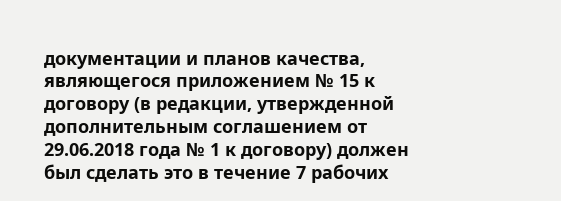документации и планов качества, являющегося приложением № 15 к договору (в редакции, утвержденной дополнительным соглашением от 29.06.2018 года № 1 к договору) должен был сделать это в течение 7 рабочих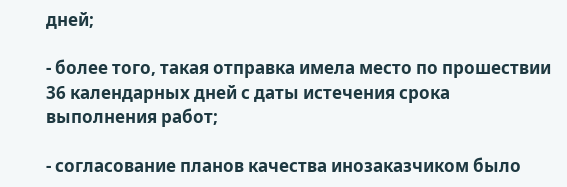дней;

- более того, такая отправка имела место по прошествии 36 календарных дней с даты истечения срока выполнения работ;

- согласование планов качества инозаказчиком было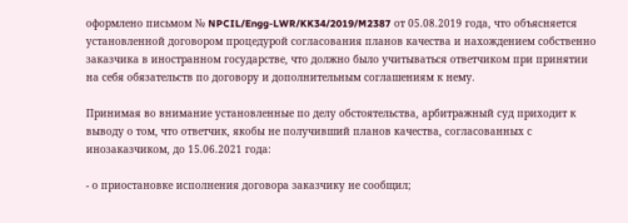оформлено письмом № NPCIL/Engg-LWR/KK34/2019/M2387 от 05.08.2019 года, что объясняется установленной договором процедурой согласования планов качества и нахождением собственно заказчика в иностранном государстве, что должно было учитываться ответчиком при принятии на себя обязательств по договору и дополнительным соглашениям к нему.

Принимая во внимание установленные по делу обстоятельства, арбитражный суд приходит к выводу о том, что ответчик, якобы не получивший планов качества, согласованных с инозаказчиком, до 15.06.2021 года:

- о приостановке исполнения договора заказчику не сообщил;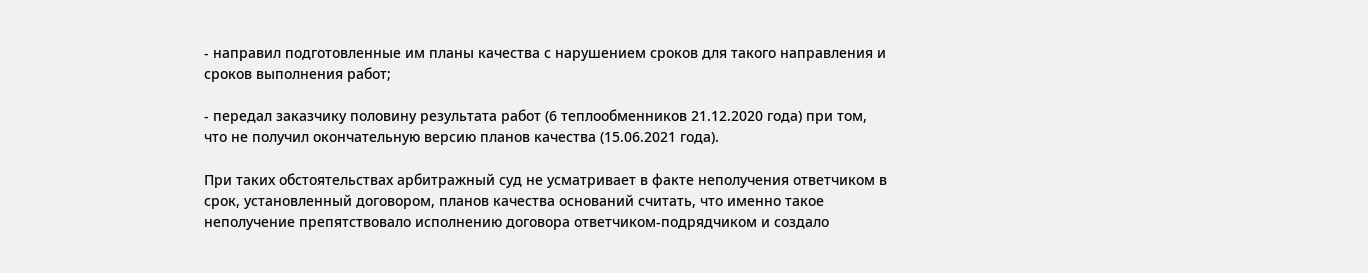- направил подготовленные им планы качества с нарушением сроков для такого направления и сроков выполнения работ;

- передал заказчику половину результата работ (6 теплообменников 21.12.2020 года) при том, что не получил окончательную версию планов качества (15.06.2021 года).

При таких обстоятельствах арбитражный суд не усматривает в факте неполучения ответчиком в срок, установленный договором, планов качества оснований считать, что именно такое неполучение препятствовало исполнению договора ответчиком-подрядчиком и создало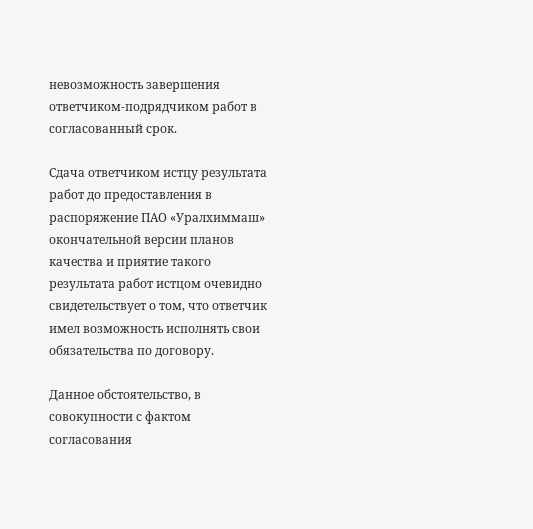невозможность завершения ответчиком-подрядчиком работ в согласованный срок.

Сдача ответчиком истцу результата работ до предоставления в распоряжение ПАО «Уралхиммаш» окончательной версии планов качества и приятие такого результата работ истцом очевидно свидетельствует о том, что ответчик имел возможность исполнять свои обязательства по договору.

Данное обстоятельство, в совокупности с фактом согласования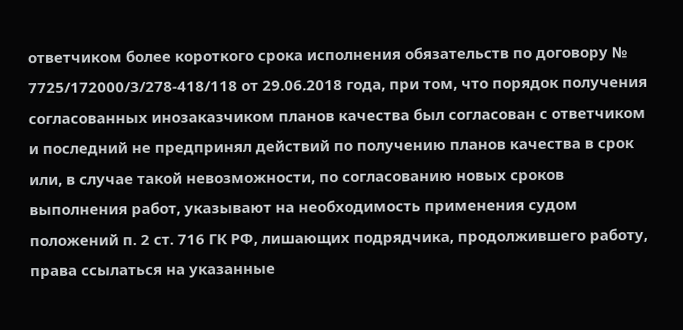ответчиком более короткого срока исполнения обязательств по договору № 7725/172000/3/278-418/118 от 29.06.2018 года, при том, что порядок получения согласованных инозаказчиком планов качества был согласован с ответчиком и последний не предпринял действий по получению планов качества в срок или, в случае такой невозможности, по согласованию новых сроков выполнения работ, указывают на необходимость применения судом положений п. 2 ст. 716 ГК РФ, лишающих подрядчика, продолжившего работу, права ссылаться на указанные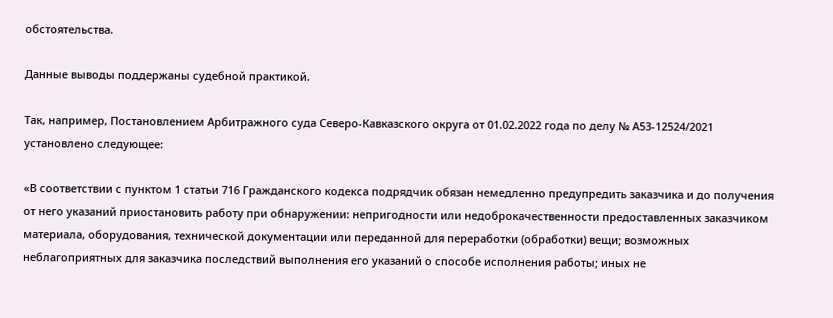обстоятельства.

Данные выводы поддержаны судебной практикой.

Так, например, Постановлением Арбитражного суда Северо-Кавказского округа от 01.02.2022 года по делу № А53-12524/2021 установлено следующее:

«В соответствии с пунктом 1 статьи 716 Гражданского кодекса подрядчик обязан немедленно предупредить заказчика и до получения от него указаний приостановить работу при обнаружении: непригодности или недоброкачественности предоставленных заказчиком материала, оборудования, технической документации или переданной для переработки (обработки) вещи; возможных неблагоприятных для заказчика последствий выполнения его указаний о способе исполнения работы; иных не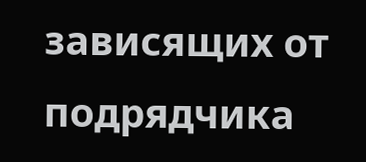зависящих от подрядчика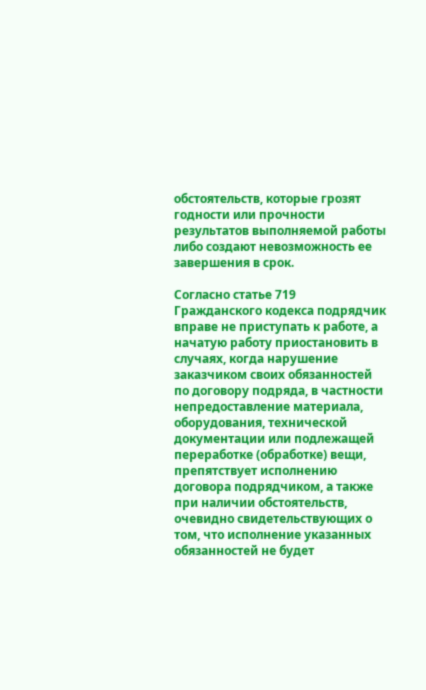обстоятельств, которые грозят годности или прочности результатов выполняемой работы либо создают невозможность ее завершения в срок.

Согласно статье 719 Гражданского кодекса подрядчик вправе не приступать к работе, а начатую работу приостановить в случаях, когда нарушение заказчиком своих обязанностей по договору подряда, в частности непредоставление материала, оборудования, технической документации или подлежащей переработке (обработке) вещи, препятствует исполнению договора подрядчиком, а также при наличии обстоятельств, очевидно свидетельствующих о том, что исполнение указанных обязанностей не будет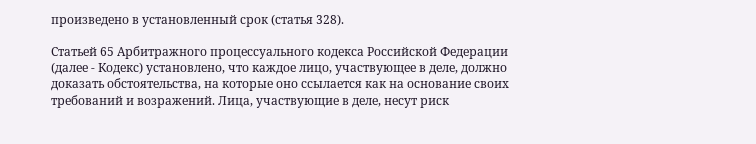произведено в установленный срок (статья 328).

Статьей 65 Арбитражного процессуального кодекса Российской Федерации (далее - Кодекс) установлено, что каждое лицо, участвующее в деле, должно доказать обстоятельства, на которые оно ссылается как на основание своих требований и возражений. Лица, участвующие в деле, несут риск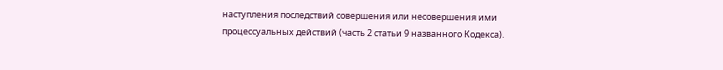наступления последствий совершения или несовершения ими процессуальных действий (часть 2 статьи 9 названного Кодекса).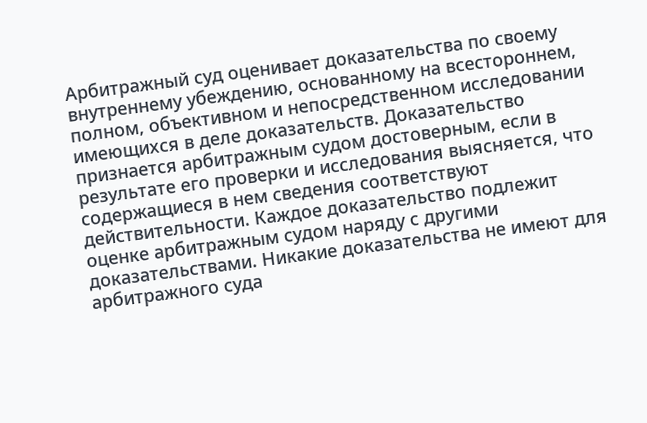Арбитражный суд оценивает доказательства по своему внутреннему убеждению, основанному на всестороннем, полном, объективном и непосредственном исследовании имеющихся в деле доказательств. Доказательство признается арбитражным судом достоверным, если в результате его проверки и исследования выясняется, что содержащиеся в нем сведения соответствуют действительности. Каждое доказательство подлежит оценке арбитражным судом наряду с другими доказательствами. Никакие доказательства не имеют для арбитражного суда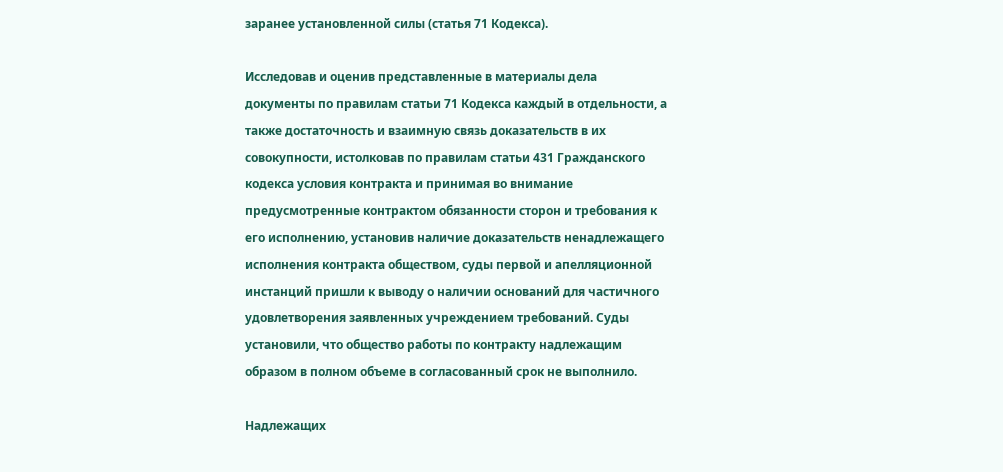заранее установленной силы (статья 71 Кодекса).

Исследовав и оценив представленные в материалы дела документы по правилам статьи 71 Кодекса каждый в отдельности, а также достаточность и взаимную связь доказательств в их совокупности, истолковав по правилам статьи 431 Гражданского кодекса условия контракта и принимая во внимание предусмотренные контрактом обязанности сторон и требования к его исполнению, установив наличие доказательств ненадлежащего исполнения контракта обществом, суды первой и апелляционной инстанций пришли к выводу о наличии оснований для частичного удовлетворения заявленных учреждением требований. Суды установили, что общество работы по контракту надлежащим образом в полном объеме в согласованный срок не выполнило.

Надлежащих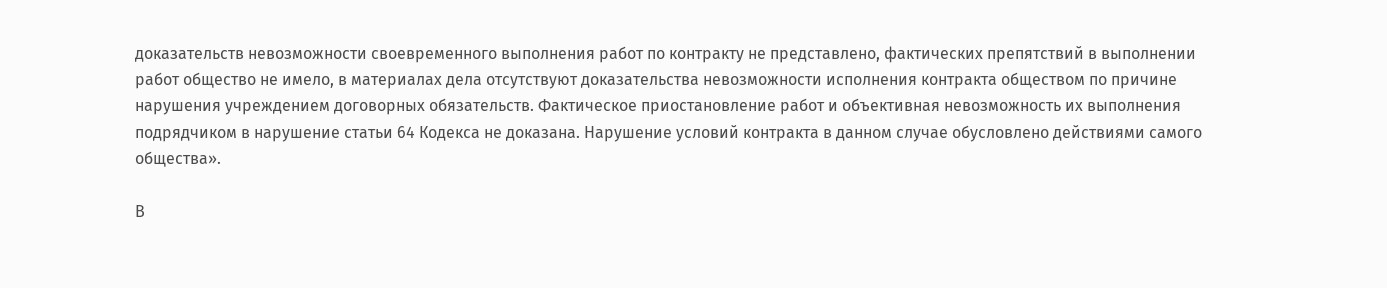доказательств невозможности своевременного выполнения работ по контракту не представлено, фактических препятствий в выполнении работ общество не имело, в материалах дела отсутствуют доказательства невозможности исполнения контракта обществом по причине нарушения учреждением договорных обязательств. Фактическое приостановление работ и объективная невозможность их выполнения подрядчиком в нарушение статьи 64 Кодекса не доказана. Нарушение условий контракта в данном случае обусловлено действиями самого общества».

В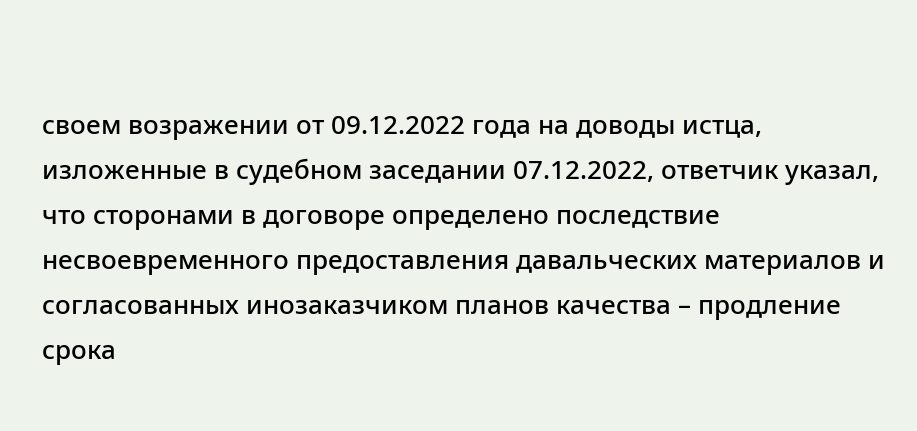своем возражении от 09.12.2022 года на доводы истца, изложенные в судебном заседании 07.12.2022, ответчик указал, что сторонами в договоре определено последствие несвоевременного предоставления давальческих материалов и согласованных инозаказчиком планов качества – продление срока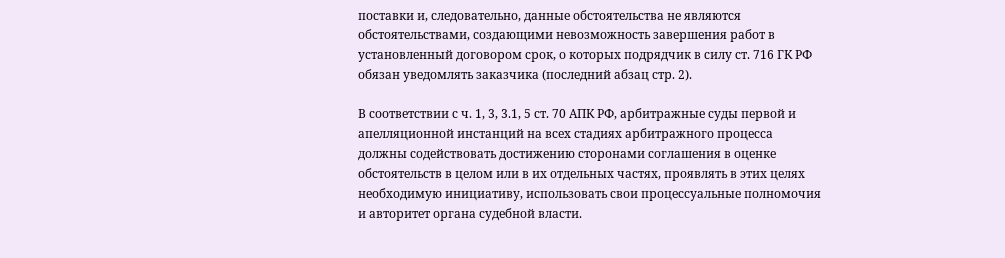поставки и, следовательно, данные обстоятельства не являются обстоятельствами, создающими невозможность завершения работ в установленный договором срок, о которых подрядчик в силу ст. 716 ГК РФ обязан уведомлять заказчика (последний абзац стр. 2).

В соответствии с ч. 1, 3, 3.1, 5 ст. 70 АПК РФ, арбитражные суды первой и апелляционной инстанций на всех стадиях арбитражного процесса должны содействовать достижению сторонами соглашения в оценке обстоятельств в целом или в их отдельных частях, проявлять в этих целях необходимую инициативу, использовать свои процессуальные полномочия и авторитет органа судебной власти.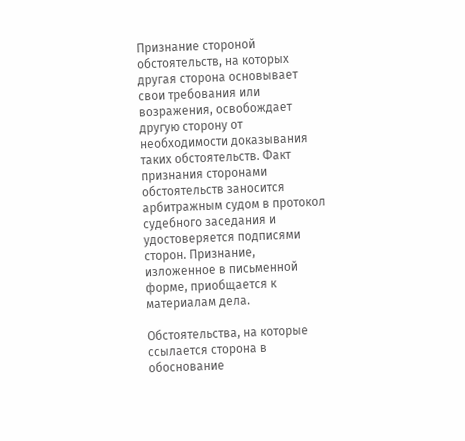Признание стороной обстоятельств, на которых другая сторона основывает свои требования или возражения, освобождает другую сторону от необходимости доказывания таких обстоятельств. Факт признания сторонами обстоятельств заносится арбитражным судом в протокол судебного заседания и удостоверяется подписями сторон. Признание, изложенное в письменной форме, приобщается к материалам дела.

Обстоятельства, на которые ссылается сторона в обоснование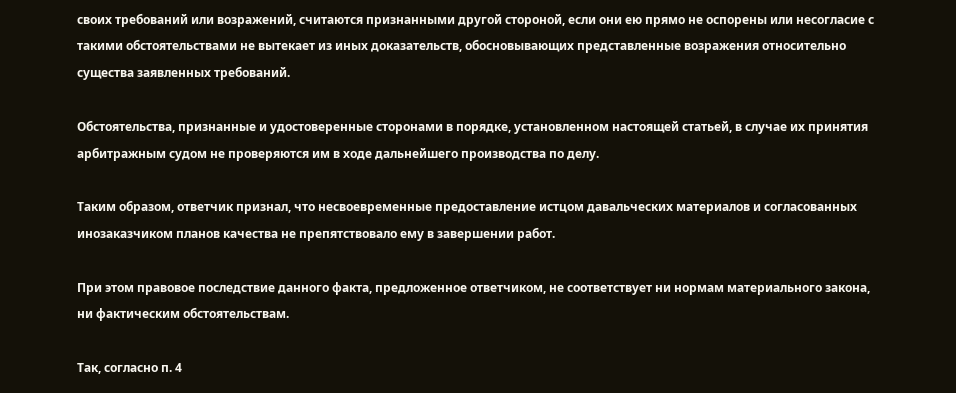своих требований или возражений, считаются признанными другой стороной, если они ею прямо не оспорены или несогласие с такими обстоятельствами не вытекает из иных доказательств, обосновывающих представленные возражения относительно существа заявленных требований.

Обстоятельства, признанные и удостоверенные сторонами в порядке, установленном настоящей статьей, в случае их принятия арбитражным судом не проверяются им в ходе дальнейшего производства по делу.

Таким образом, ответчик признал, что несвоевременные предоставление истцом давальческих материалов и согласованных инозаказчиком планов качества не препятствовало ему в завершении работ.

При этом правовое последствие данного факта, предложенное ответчиком, не соответствует ни нормам материального закона, ни фактическим обстоятельствам.

Так, согласно п. 4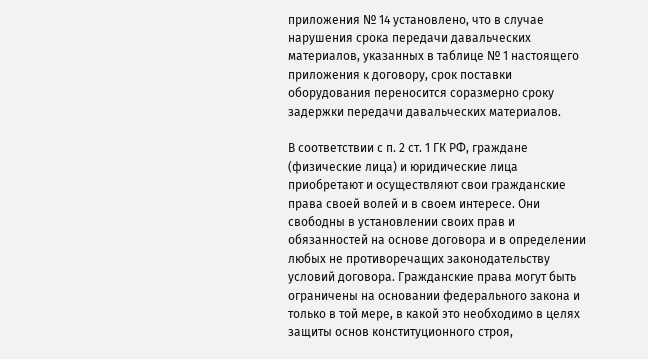приложения № 14 установлено, что в случае нарушения срока передачи давальческих материалов, указанных в таблице № 1 настоящего приложения к договору, срок поставки оборудования переносится соразмерно сроку задержки передачи давальческих материалов.

В соответствии с п. 2 ст. 1 ГК РФ, граждане (физические лица) и юридические лица приобретают и осуществляют свои гражданские права своей волей и в своем интересе. Они свободны в установлении своих прав и обязанностей на основе договора и в определении любых не противоречащих законодательству условий договора. Гражданские права могут быть ограничены на основании федерального закона и только в той мере, в какой это необходимо в целях защиты основ конституционного строя,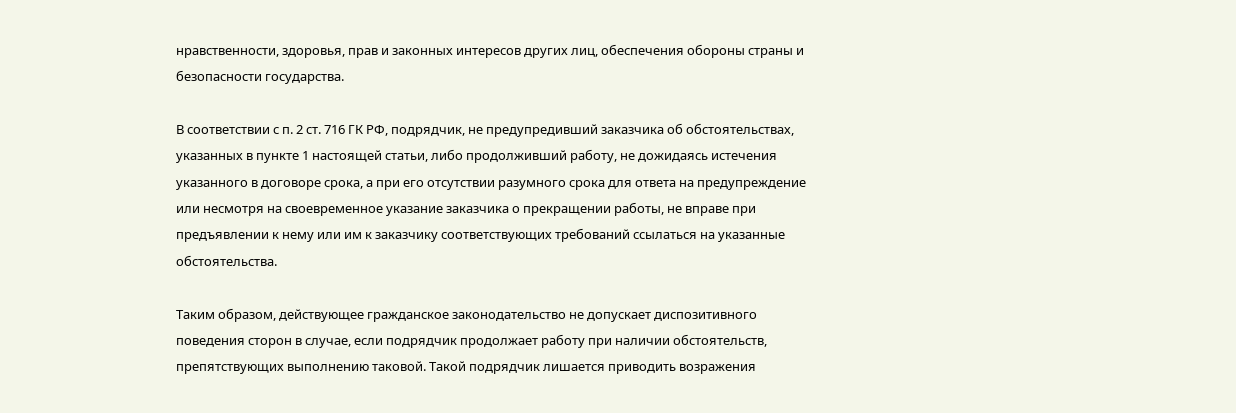нравственности, здоровья, прав и законных интересов других лиц, обеспечения обороны страны и безопасности государства.

В соответствии с п. 2 ст. 716 ГК РФ, подрядчик, не предупредивший заказчика об обстоятельствах, указанных в пункте 1 настоящей статьи, либо продолживший работу, не дожидаясь истечения указанного в договоре срока, а при его отсутствии разумного срока для ответа на предупреждение или несмотря на своевременное указание заказчика о прекращении работы, не вправе при предъявлении к нему или им к заказчику соответствующих требований ссылаться на указанные обстоятельства.

Таким образом, действующее гражданское законодательство не допускает диспозитивного поведения сторон в случае, если подрядчик продолжает работу при наличии обстоятельств, препятствующих выполнению таковой. Такой подрядчик лишается приводить возражения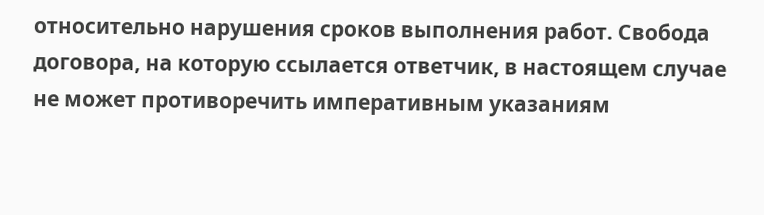относительно нарушения сроков выполнения работ. Свобода договора, на которую ссылается ответчик, в настоящем случае не может противоречить императивным указаниям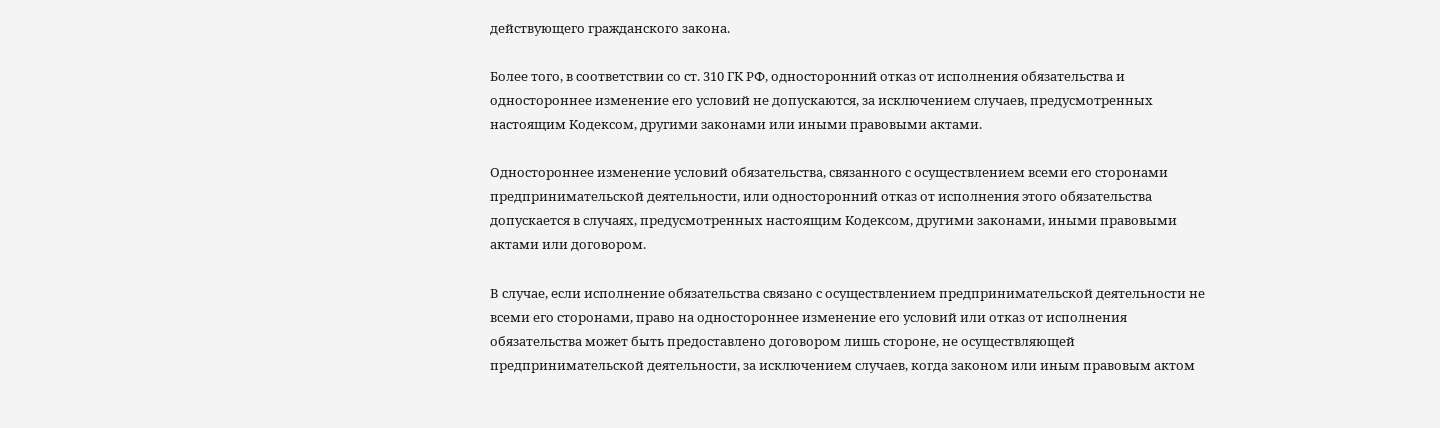действующего гражданского закона.

Более того, в соответствии со ст. 310 ГК РФ, односторонний отказ от исполнения обязательства и одностороннее изменение его условий не допускаются, за исключением случаев, предусмотренных настоящим Кодексом, другими законами или иными правовыми актами.

Одностороннее изменение условий обязательства, связанного с осуществлением всеми его сторонами предпринимательской деятельности, или односторонний отказ от исполнения этого обязательства допускается в случаях, предусмотренных настоящим Кодексом, другими законами, иными правовыми актами или договором.

В случае, если исполнение обязательства связано с осуществлением предпринимательской деятельности не всеми его сторонами, право на одностороннее изменение его условий или отказ от исполнения обязательства может быть предоставлено договором лишь стороне, не осуществляющей предпринимательской деятельности, за исключением случаев, когда законом или иным правовым актом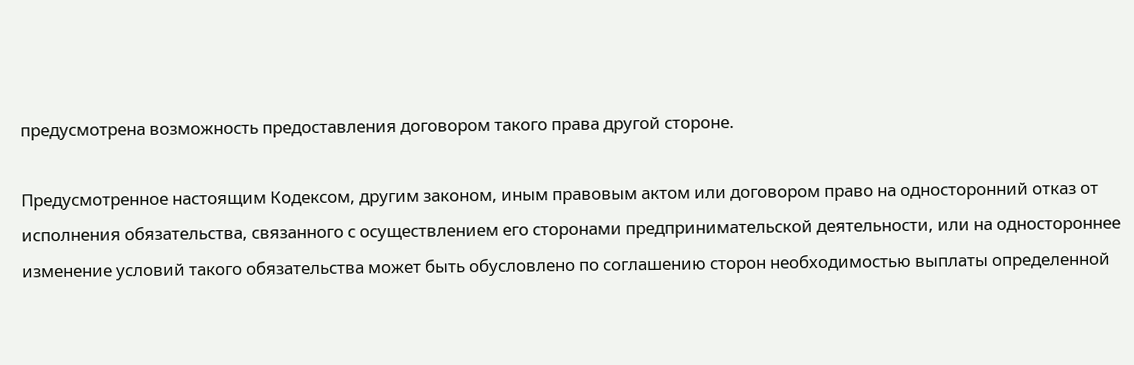предусмотрена возможность предоставления договором такого права другой стороне.

Предусмотренное настоящим Кодексом, другим законом, иным правовым актом или договором право на односторонний отказ от исполнения обязательства, связанного с осуществлением его сторонами предпринимательской деятельности, или на одностороннее изменение условий такого обязательства может быть обусловлено по соглашению сторон необходимостью выплаты определенной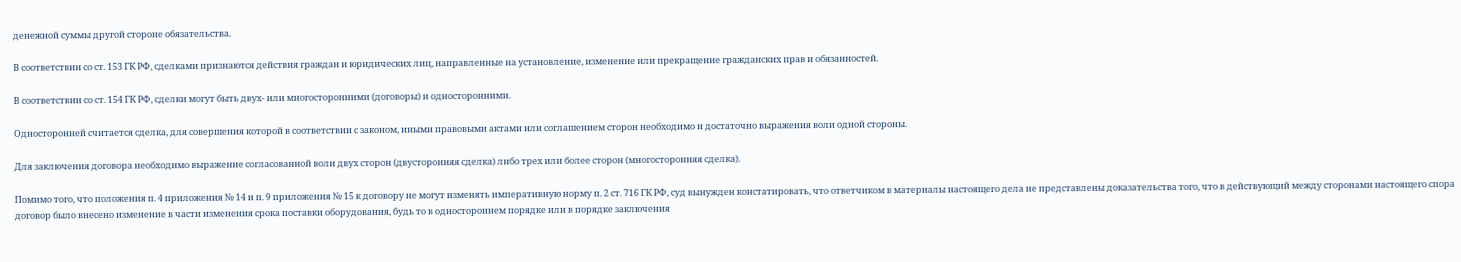денежной суммы другой стороне обязательства.

В соответствии со ст. 153 ГК РФ, сделками признаются действия граждан и юридических лиц, направленные на установление, изменение или прекращение гражданских прав и обязанностей.

В соответствии со ст. 154 ГК РФ, сделки могут быть двух- или многосторонними (договоры) и односторонними.

Односторонней считается сделка, для совершения которой в соответствии с законом, иными правовыми актами или соглашением сторон необходимо и достаточно выражения воли одной стороны.

Для заключения договора необходимо выражение согласованной воли двух сторон (двусторонняя сделка) либо трех или более сторон (многосторонняя сделка).

Помимо того, что положения п. 4 приложения № 14 и п. 9 приложения № 15 к договору не могут изменять императивную норму п. 2 ст. 716 ГК РФ, суд вынужден констатировать, что ответчиком в материалы настоящего дела не представлены доказательства того, что в действующий между сторонами настоящего спора договор было внесено изменение в части изменения срока поставки оборудования, будь то в одностороннем порядке или в порядке заключения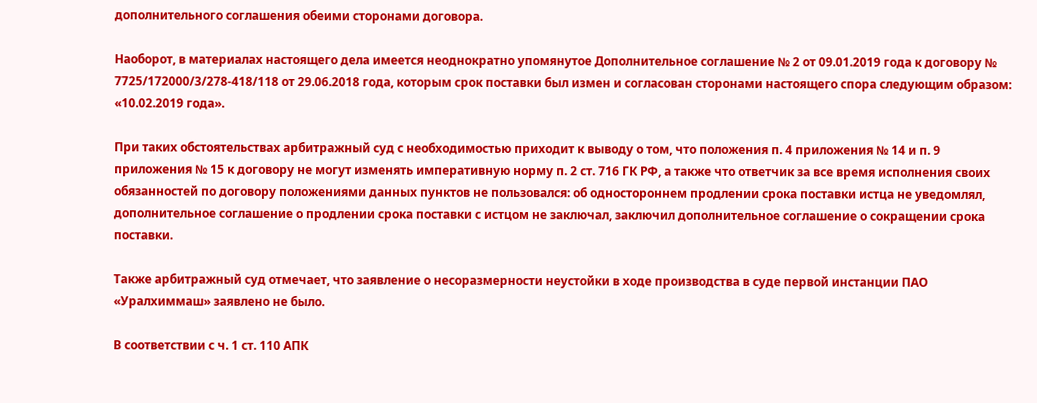дополнительного соглашения обеими сторонами договора.

Наоборот, в материалах настоящего дела имеется неоднократно упомянутое Дополнительное соглашение № 2 от 09.01.2019 года к договору № 7725/172000/3/278-418/118 от 29.06.2018 года, которым срок поставки был измен и согласован сторонами настоящего спора следующим образом: «10.02.2019 года».

При таких обстоятельствах арбитражный суд с необходимостью приходит к выводу о том, что положения п. 4 приложения № 14 и п. 9 приложения № 15 к договору не могут изменять императивную норму п. 2 ст. 716 ГК РФ, а также что ответчик за все время исполнения своих обязанностей по договору положениями данных пунктов не пользовался: об одностороннем продлении срока поставки истца не уведомлял, дополнительное соглашение о продлении срока поставки с истцом не заключал, заключил дополнительное соглашение о сокращении срока поставки.

Также арбитражный суд отмечает, что заявление о несоразмерности неустойки в ходе производства в суде первой инстанции ПАО «Уралхиммаш» заявлено не было.

В соответствии с ч. 1 ст. 110 АПК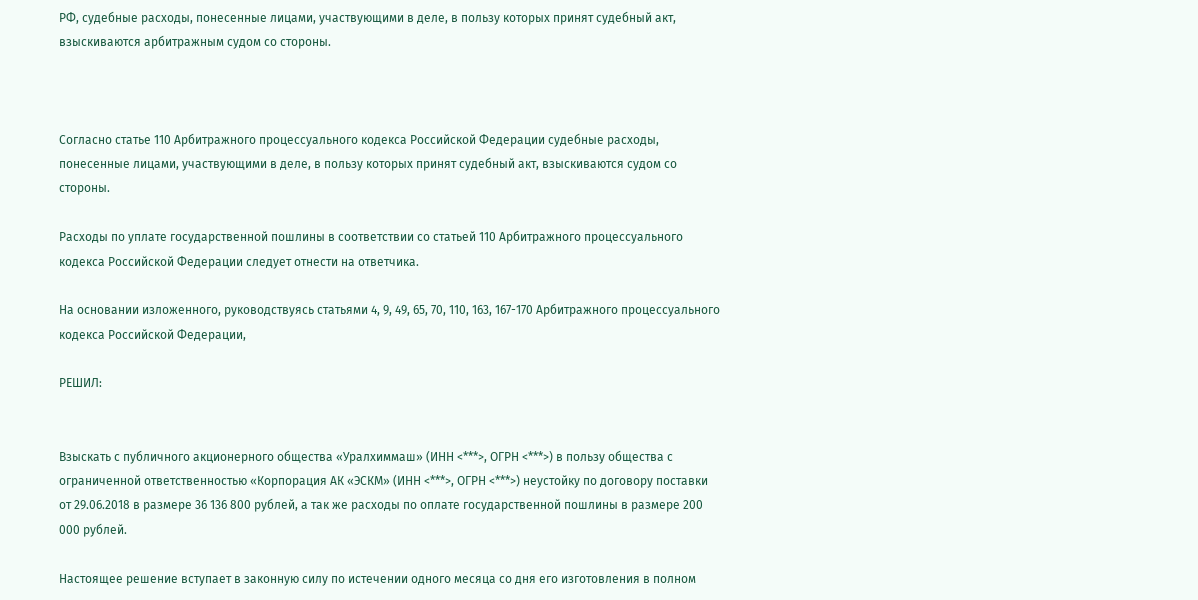РФ, судебные расходы, понесенные лицами, участвующими в деле, в пользу которых принят судебный акт, взыскиваются арбитражным судом со стороны.



Согласно статье 110 Арбитражного процессуального кодекса Российской Федерации судебные расходы, понесенные лицами, участвующими в деле, в пользу которых принят судебный акт, взыскиваются судом со стороны.

Расходы по уплате государственной пошлины в соответствии со статьей 110 Арбитражного процессуального кодекса Российской Федерации следует отнести на ответчика.

На основании изложенного, руководствуясь статьями 4, 9, 49, 65, 70, 110, 163, 167-170 Арбитражного процессуального кодекса Российской Федерации,

РЕШИЛ:


Взыскать с публичного акционерного общества «Уралхиммаш» (ИНН <***>, ОГРН <***>) в пользу общества с ограниченной ответственностью «Корпорация АК «ЭСКМ» (ИНН <***>, ОГРН <***>) неустойку по договору поставки от 29.06.2018 в размере 36 136 800 рублей, а так же расходы по оплате государственной пошлины в размере 200 000 рублей.

Настоящее решение вступает в законную силу по истечении одного месяца со дня его изготовления в полном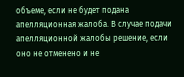объеме, если не будет подана апелляционная жалоба. В случае подачи апелляционной жалобы решение, если оно не отменено и не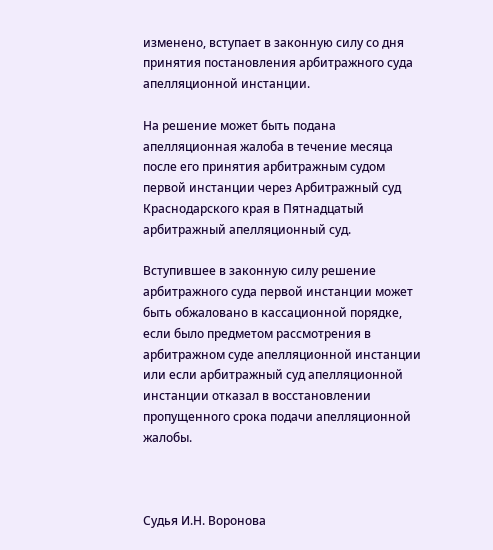изменено, вступает в законную силу со дня принятия постановления арбитражного суда апелляционной инстанции.

На решение может быть подана апелляционная жалоба в течение месяца после его принятия арбитражным судом первой инстанции через Арбитражный суд Краснодарского края в Пятнадцатый арбитражный апелляционный суд.

Вступившее в законную силу решение арбитражного суда первой инстанции может быть обжаловано в кассационной порядке, если было предметом рассмотрения в арбитражном суде апелляционной инстанции или если арбитражный суд апелляционной инстанции отказал в восстановлении пропущенного срока подачи апелляционной жалобы.



Судья И.Н. Воронова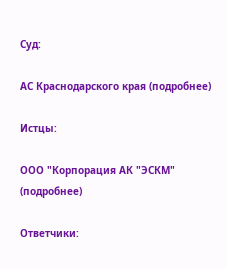Суд:

АС Краснодарского края (подробнее)

Истцы:

ООО "Корпорация АК "ЭСКМ" (подробнее)

Ответчики: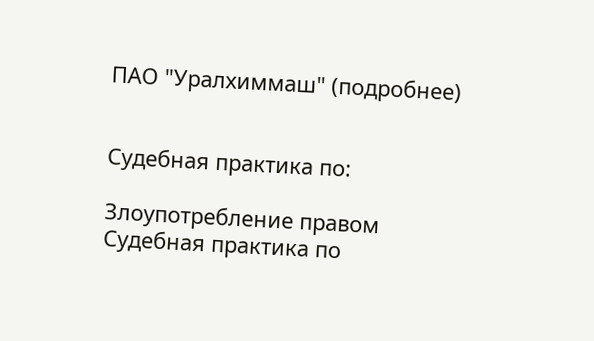ПАО "Уралхиммаш" (подробнее)


Судебная практика по:

Злоупотребление правом
Судебная практика по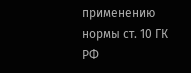применению нормы ст. 10 ГК РФ